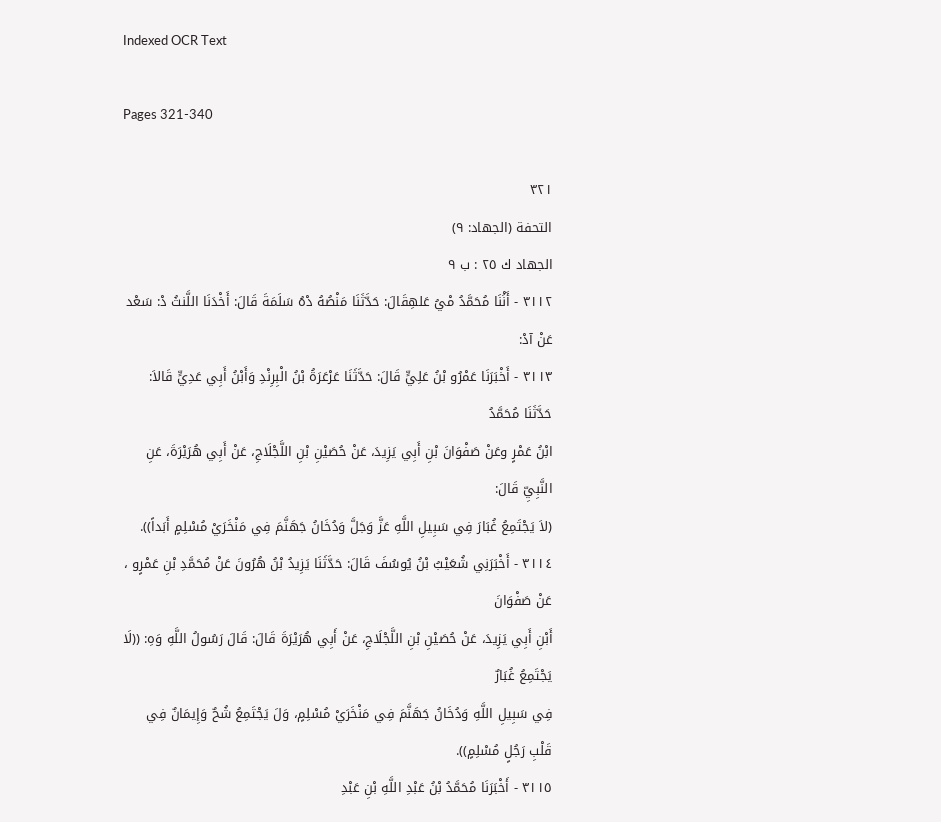Indexed OCR Text

Pages 321-340

٣٢١
التحفة (الجهاد: ٩)
الجهاد ك ٢٥ : ب ٩
٣١١٢ - أَنَْنَا مُحَمَّدُ مْيُ عَلهِقَالَ: حَدَّثَنَا مَنْصُهُ دْهُ سَلَمَةَ قَالَ: أَخْدَنَا اللَّنثُ دْ: سَعْد عَنْ آدْ:
٣١١٣ - أَخْبَرَنَا عَمْرُو بْنُ عَلِيٍّ قَالَ: حَدَّثَنَا عَرْعَرَةُ بْنُ الْبِرِنْدِ وَأَبْنُ أَبِي عَدِيٍّ قَالاَ: حَدَّثَنَا مُحَمَّدُ
ابْنُ عَمْرٍ وعَنْ صَفْوَانَ بْنِ أَبِي يَزِيدَ، عَنْ حُصَيْنِ بْنِ اللَّجْلَاجِ، عَنْ أَبِي هُرَيْرَةَ، عَنِ النَّبِيِّ قَالَ:
(لاَ يَجْتَمِعُ غُبَارَ فِي سَبِيلِ اللَّهِ عَزَّ وَجَلَّ وَدُخَانُ جَهَنَّمَ فِي مَنْخَرَيْ مُسْلِمٍ أَبَداً)).
٣١١٤ - أَخْبَرَنِي شُعَيْبُ بْنُ يُوسُفَ قَالَ: حَدَّثَنَا يَزِيدُ بْنُ هُرُونَ عَنْ مُحَمَّدِ بْنِ عَمْرٍو ، عَنْ صَفْوَانَ
أَبْنِ أَبِي يَزِيدَ، عَنْ حُصَيْنِ بْنِ اللَّجْلَاجِ، عَنْ أَبِي هُرَيْرَةَ قَالَ: قَالَ رَسُولُ اللَّهِ وَهِ: ((لَا يَجْتَمِعُ غُبَارٌ
فِي سَبِيلِ اللَّهِ وَدُخَانُ جَهَنَّمَ فِي مَنْخَرَيْ مُسْلِمٍ، وَلَ يَجْتَمِعُ شُحٌ وَإِيمَانٌ فِي قَلْبِ رَجُلٍ مُسْلِمٍ)).
٣١١٥ - أَخْبَرَنَا مُحَمَّدُ بْنُ عَبْدِ اللَّهِ بْنِ عَبْدِ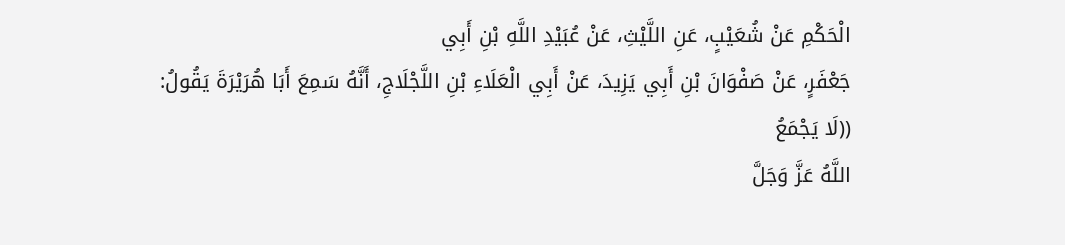الْحَكْمِ عَنْ شُعَيْبٍ، عَنِ اللَّيْثِ، عَنْ عُبَيْدِ اللَّهِ بْنِ أَبِي
جَعْفَرٍ، عَنْ صَفْوَانَ بْنِ أَبِي يَزِيدَ، عَنْ أَبِي الْعَلَاءِ بْنِ اللَّجْلَاجِ، أَنَّهُ سَمِعَ أَبَا هُرَيْرَةَ يَقُولُ: ((لَا يَجْمَعُ
اللَّهُ عَزَّ وَجَلَّ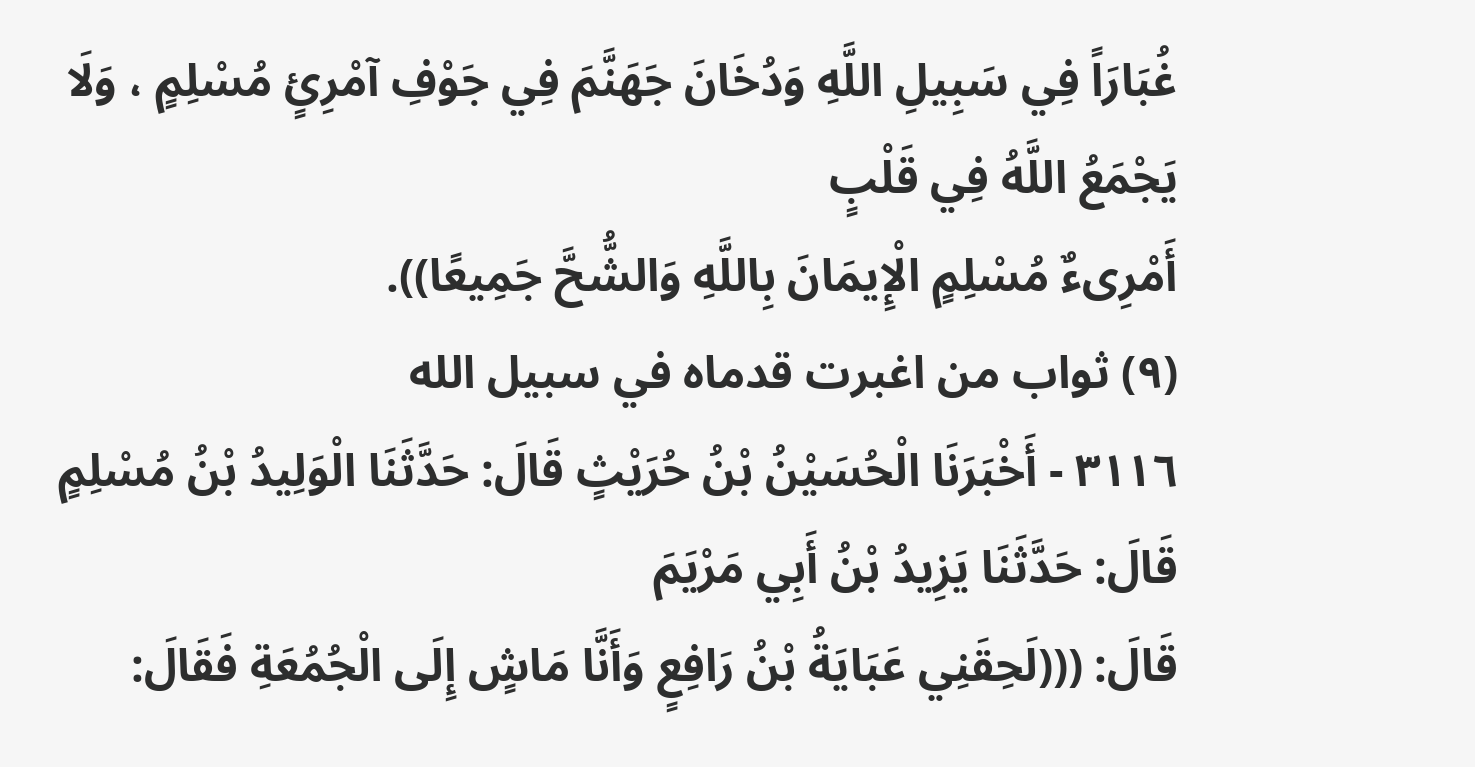غُبَارَاً فِي سَبِيلِ اللَّهِ وَدُخَانَ جَهَنَّمَ فِي جَوْفِ آمْرِئٍ مُسْلِمٍ ، وَلَا يَجْمَعُ اللَّهُ فِي قَلْبٍ
أَمْرِىءٌ مُسْلِمٍ الْإِيمَانَ بِاللَّهِ وَالشُّحَّ جَمِيعًا)).
(٩) ثواب من اغبرت قدماه في سبيل الله
٣١١٦ - أَخْبَرَنَا الْحُسَيْنُ بْنُ حُرَيْثٍ قَالَ: حَدَّثَنَا الْوَلِيدُ بْنُ مُسْلِمٍ قَالَ: حَدَّثَنَا يَزِيدُ بْنُ أَبِي مَرْيَمَ
قَالَ: (((لَحِقَنِي عَبَايَةُ بْنُ رَافِعٍ وَأَنَّا مَاشٍ إِلَى الْجُمُعَةِ فَقَالَ: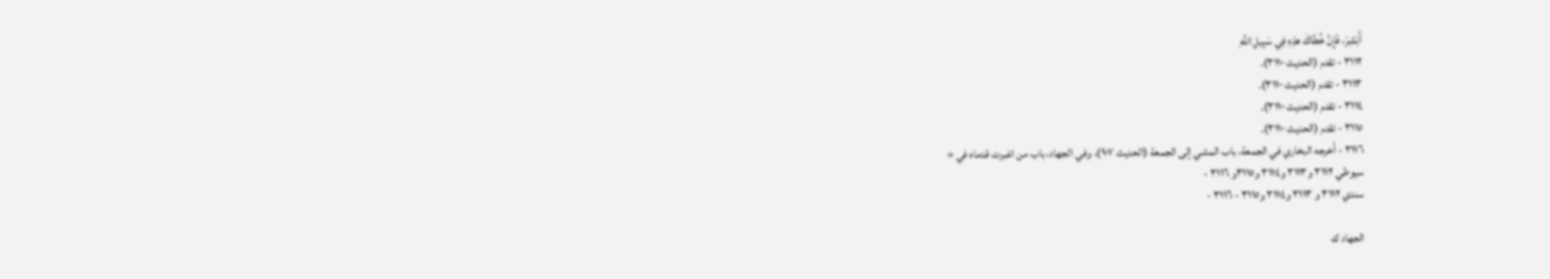أَبْشِرْ، فَإِنَّ خُطَاكَ هذِهِ فِي سَبِيلِ اللَّهِ
٣١١٢ - تقدم (الحديث ٣١١٠).
٣١١٣ - تقدم (الحديث ٣١١٠).
٣١١٤ - تقدم (الحديث ٣١١٠).
٣١١٥ - تقدم (الحديث ٣١١٠).
٣١١٦ - أخرجه البخاري في الجمعة، باب المشي إلى الجمعة (الحديث ٩٠٧)، وفي الجهاد، باب من اغبرت قدماه في =
سيوطي ٣١١٢ و٣١١٣ و٣١١٤ و٣١١٥و ٣١١٦ -
سندي ٣١١٢ و ٣١١٣ و٣١١٤ و٣١١٥ - ٣١١٦ -

الجهاد ك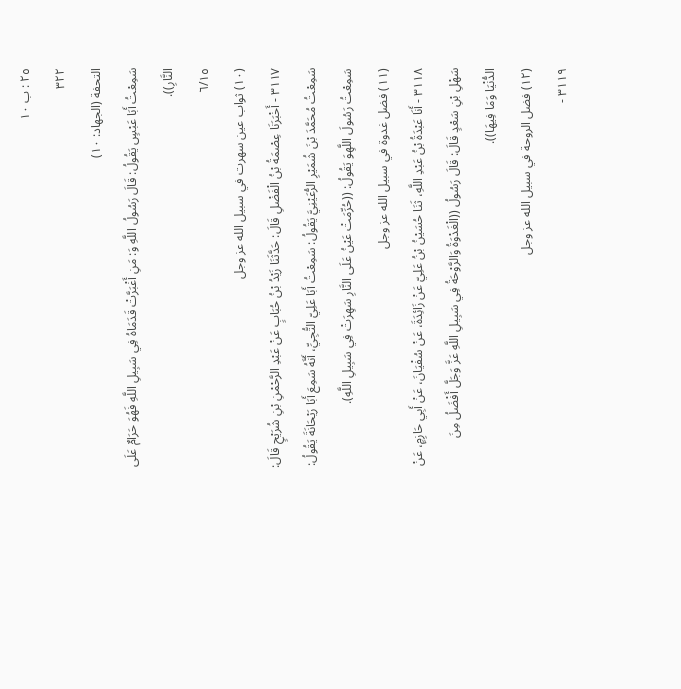٢٥ : ب ١٠
٣٢٢
التحفة (الجهاد: ١٠)
سَمِعْتُ أَبَا عَبْسٍ يَقُولُ: قَالَ رَسُولُ اللَّهِ وَ: مَنِ أَغْبَرَّتْ قَدَمَاهُ فِي سَبِيلِ اللَّهِ فَهُوَ حَرَامٌ عَلَى
النَّارِ)).
٦/١٥
(١٠) ثواب عين سهرت في سبيل الله عز وجل
٣١١٧ - أَخْبَرَنَا عِصْمَةُ بْنُ الْفَضْلِ قَالَ: حَدَّثَنَا زَيْدُ بْنُ حُبَابٍ عَنْ عَبْدِ الرَّحْمْنِ بْنِ شُرَيْحٍ قَالَ:
سَمِعْتُ مُحَمَّدَ بْنَ شُمَيْرِ الرُّعَيْنِيَّ يَقُولُ: سَمِعْتُ أَبَا عَلِيّ التُّجِيِّ، أَنَّهُ سَمِعَ أَبَا رَيْحَانَةَ يَقُولُ:
سَمِعْتُ رَسُولَ اللَّهِوَ يَقُولُ: ((حُرِّمَتْ عَيْنُ عَلَى النَّارِ سَهِرَتْ فِي سَبِيلِ اللَّهِ).
(١١) فضل غدوة في سبيل الله عز وجل
٣١١٨ - أَنَا عَبْدَةُ بْنُ عَبْدِ اللَّهِ، ثَنَا حُسَيْنُ بْنُ عَلِيّ عَنْ زَائِدَةَ، عَنْ سُفْيَانَ، عَنْ أَبِي حَازِمٍ، عَنْ
سَهْلِ بْنِ سَعْدٍ قَالَ: قَالَ رَسُولُ ((الْغَدْوَةُ وَالرَّوْحَةُ فِي سَبِيلِ اللَّهِ عَزَّ وَجَلَّ أَفْضَلُ مِنَ
الدُّنْيَا وَمَا فِيهَا)).
(١٢) فضل الروحة في سبيل الله عز وجل
٣١١٩ -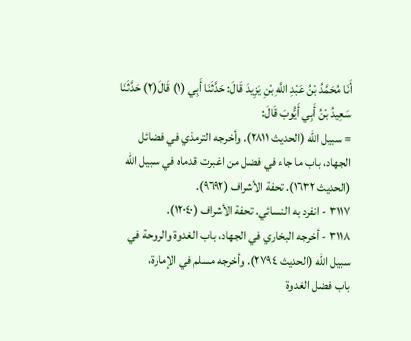أَنَا مُحَمَّدُ بْنُ عَبْدِ اللَّهِ بْنِ يَزِيدَ قَالَ: حَدَّثَنَا أَبِي (١) قَالَ(٢) حَدَّثَنَا سَعِيدُ بْنُ أَبِي أَيُّوبَ قَالَ:
= سبيل الله (الحديث ٢٨١١). وأخرجه الترمذي في فضائل الجهاد، باب ما جاء في فضل من اغبرت قدماه في سبيل الله
(الحديث ١٦٣٢). تحفة الأشراف (٩٦٩٢).
٣١١٧ - انفرد به النسائي. تحفة الأشراف (١٢٠٤٠).
٣١١٨ - أخرجه البخاري في الجهاد، باب الغدوة والروحة في سبيل الله (الحديث ٢٧٩٤). وأخرجه مسلم في الإمارة،
باب فضل الغدوة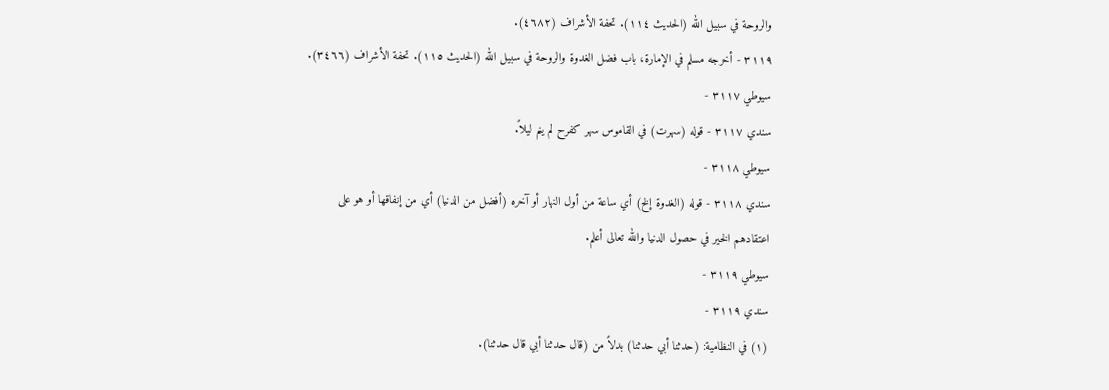والروحة في سبيل الله (الحديث ١١٤). تحفة الأشراف (٤٦٨٢).
٣١١٩ - أخرجه مسلم في الإمارة، باب فضل الغدوة والروحة في سبيل الله (الحديث ١١٥). تحفة الأشراف (٣٤٦٦).
سيوطي ٣١١٧ -
سندي ٣١١٧ - قوله (سهرت) في القاموس سهر كفرح لم ينم ليلاً.
سيوطي ٣١١٨ -
سندي ٣١١٨ - قوله (الغدوة إلخ) أي ساعة من أول النهار أو آخره (أفضل من الدنيا) أي من إنفاقها أو هو على
اعتقادهم الخير في حصول الدنيا والله تعالى أعلم.
سيوطي ٣١١٩ -
سندي ٣١١٩ -
(١) في النظامية: (حدثنا أبي حدثنا) بدلاً من (قال حدثنا أبي قال حدثنا).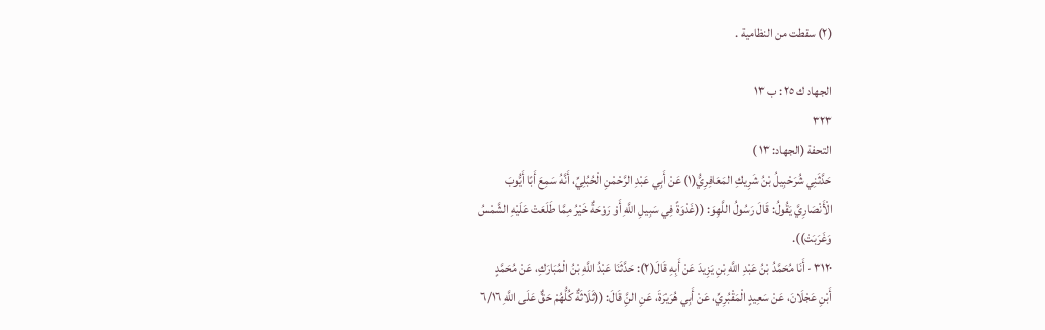(٢) سقطت من النظامية .

الجهاد ك ٢٥ : ب ١٣
٣٢٣
التحفة (الجهاد: ١٣ )
حَدَّثَنِي شُرَحْبِيلُ بْنُ شَرِيكِ المَعَافِرِيُّ(١) عَنْ أَبِي عَبْدِ الرَّحْمْنِ الْحُبُلِيِّ، أَنَّهُ سَمِعَ أَبًا أَيُّوبَ
الْأَنْصَارِيَّ يَقُولُ: قَالَ رَسُولُ اللَّهِوَ: ((غَدْوَةً فِي سَبِيلِ اللَّهِ أَوْ رَوْحَةٌ خَيْرُ مِمَّا طَلَعَتْ عَلَيْهِ الشَّمْسُ
وَغَرَبَتْ)).
٣١٢٠ - أَنَا مُحَمَّدُ بْنُ عَبْدِ اللَّهِ بْنِ يَزِيدَ عَنْ أَبِهِ قَالَ(٢): حَدَّثَنَا عَبْدُ اللَّهِ بْنُ الْمُبَارَكِ، عَنْ مُحَمَّدٍ
أَبْنِ عَجْلَانَ، عَنْ سَعِيدٍ الْمَقْبُرِيِّ، عَنْ أَبِي هُرَيْرَةَ، عَنِ النَِّ قَالَ: ((ثَلَاثَةٌ كُلُّهُمْ حَقٌّ عَلَى اللَّهِ ٦/١٦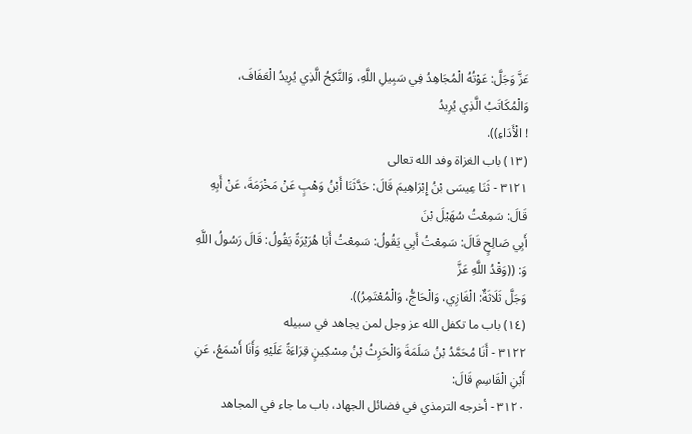عَزَّ وَجَلَّ: عَوْتُهُ الْمُجَاهِدُ فِي سَبِيلِ اللَّهِ، وَالنَّكِحُ الَّذِي يُرِيدُ الْعَفَافَ، وَالْمُكَاتَبُ الَّذِي يُرِيدُ
! الْأَدَاءِ)).
(١٣) باب الغزاة وفد الله تعالى
٣١٢١ - ثَنَا عِيسَى بْنُ إِبْرَاهِيمَ قَالَ: حَدَّثَنَا أَبْنُ وَهْبٍ عَنْ مَخْرَمَةَ، عَنْ أَبِهِ قَالَ: سَمِعْتُ سُهَيْلَ بْنَ
أَبِي صَالِحٍ قَالَ: سَمِعْتُ أَبِي يَقُولُ: سَمِعْتُ أَبَا هُرَيْرَةً يَقُولُ: قَالَ رَسُولُ اللَّهِ وَ: ((وَقْدُ اللَّهِ عَزَّ
وَجَلَّ ثَلَاثَةٌ: الْغَازِي، وَالْحَاجُّ، وَالْمُعْتَمِرُ)).
(١٤) باب ما تكفل الله عز وجل لمن يجاهد في سبيله
٣١٢٢ - أَنَا مُحَمَّدُ بْنُ سَلَمَةَ وَالْحَرِثُ بْنُ مِسْكِينٍ قِرَاءَةً عَلَيْهِ وَأَنَا أَسْمَعُ، عَنِ أَبْنِ الْقَاسِمِ قَالَ:
٣١٢٠ - أخرجه الترمذي في فضائل الجهاد، باب ما جاء في المجاهد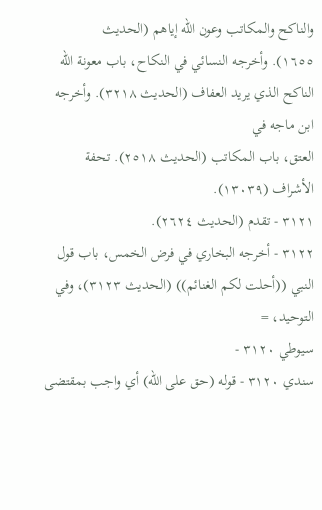والناكح والمكاتب وعون الله إياهم (الحديث
١٦٥٥). وأخرجه النسائي في النكاح، باب معونة الله الناكح الذي يريد العفاف (الحديث ٣٢١٨). وأخرجه ابن ماجه في
العتق، باب المكاتب (الحديث ٢٥١٨). تحفة الأشراف (١٣٠٣٩).
٣١٢١ - تقدم (الحديث ٢٦٢٤).
٣١٢٢ - أخرجه البخاري في فرض الخمس، باب قول النبي ((أحلت لكم الغنائم)) (الحديث ٣١٢٣)، وفي التوحيد، =
سيوطي ٣١٢٠ -
سندي ٣١٢٠ - قوله (حق على الله) أي واجب بمقتضى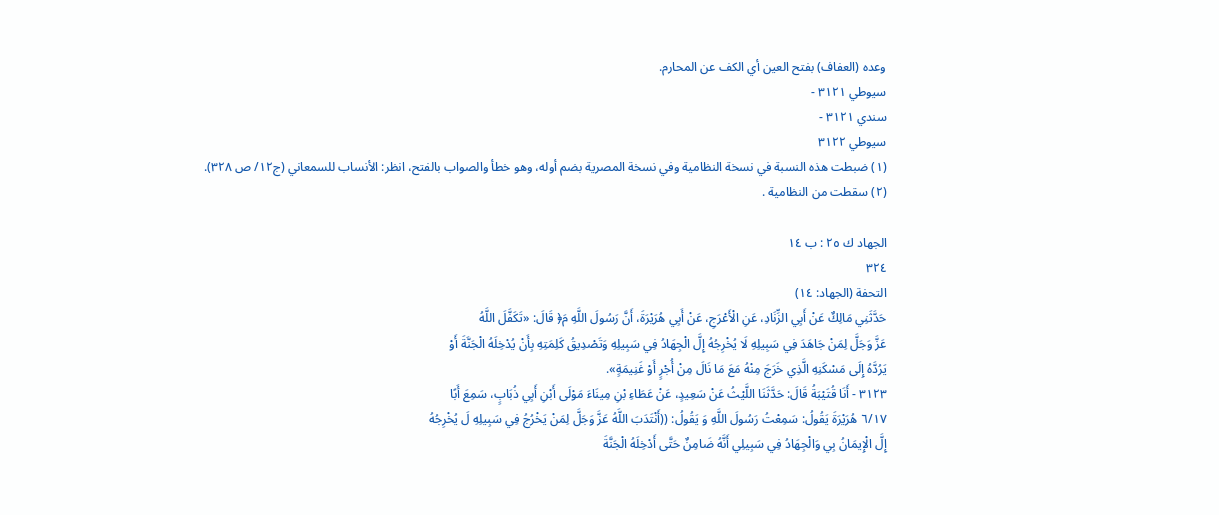وعده (العفاف) بفتح العين أي الكف عن المحارم.
سيوطي ٣١٢١ -
سندي ٣١٢١ -
سيوطي ٣١٢٢
(١) ضبطت هذه النسبة في نسخة النظامية وفي نسخة المصرية بضم أوله، وهو خطأ والصواب بالفتح، انظر: الأنساب للسمعاني (ج١٢/ ص ٣٢٨).
(٢) سقطت من النظامية .

الجهاد ك ٢٥ : ب ١٤
٣٢٤
التحفة (الجهاد: ١٤)
حَدَّثَنِي مَالِكٌ عَنْ أَبِي الزِّنَادِ، عَنِ الْأَعْرَجِ، عَنْ أَبِي هُرَيْرَةَ، أَنَّ رَسُولَ اللَّهِ مَ﴿ قَالَ: «تَكَفَّلَ اللَّهُ
عَزَّ وَجَلَّ لِمَنْ جَاهَدَ فِي سَبِيلِهِ لَا يُخْرِجُهُ إِلَّ الْجِهَادُ فِي سَبِيلِهِ وَتَصْدِيقُ كَلِمَتِهِ بِأَنْ يُدْخِلَهُ الْجَنَّةَ أَوْ
يَرُدَّهُ إِلَى مَسْكَنِهِ الَّذِي خَرَجَ مِنْهُ مَعَ مَا نَالَ مِنْ أُجْرٍ أَوْ غَنِيمَةٍ».
٣١٢٣ - أَنَا قُتَيْبَةُ قَالَ: حَدَّثَنَا اللَّيْثُ عَنْ سَعِيدٍ، عَنْ عَطَاءِ بْنِ مِينَاءَ مَوْلَى أَبْنِ أَبِي ذُبَابٍ، سَمِعَ أَبًا
٦/١٧ هُرَيْرَةَ يَقُولُ: سَمِعْتُ رَسُولَ اللَّهِ وَ يَقُولُ: ((أَنْتَدَبَ اللَّهُ عَزَّ وَجَلَّ لِمَنْ يَخْرُجُ فِي سَبِيلِهِ لَ يُخْرِجُهُ
إِلَّ الْإِيمَانُ بِي وَالْجِهَادُ فِي سَبِيلِي أَنَّهُ ضَامِنٌ حَتَّى أَدْخِلَهُ الْجَنَّةَ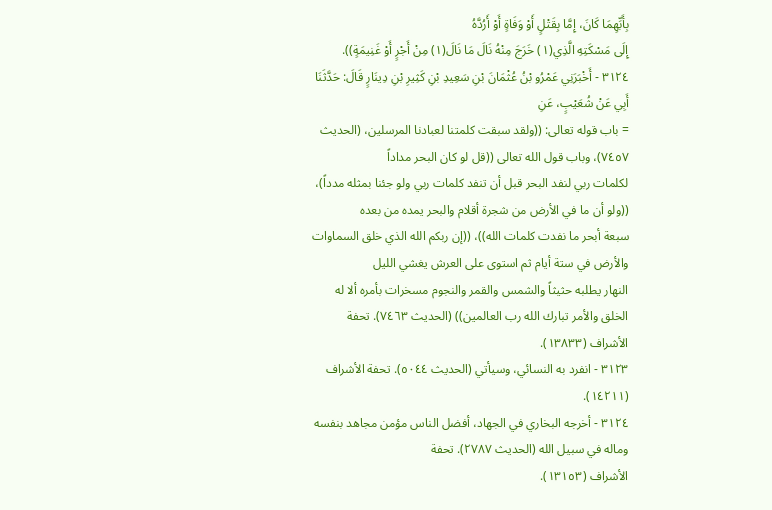بِأَبِّهِمَا كَانَ، إِمَّا بِقَتْلٍ أَوْ وَفَاةٍ أَوْ أَرُدَّهُ
إِلَى مَسْكَتِهِ الَّذِي(١) خَرَجَ مِنْهُ نَالَ مَا نَالَ(١) مِنْ أَجْرٍ أَوْ غَنِيمَةٍ)).
٣١٢٤ - أَخْبَرَنِي عَمْرُو بْنُ عُثْمَانَ بْنِ سَعِيدِ بْنِ كَثِيرِ بْنِ دِينَارٍ قَالَ: حَدَّثَنَا أَبِي عَنْ شُعَيْبٍ، عَنِ
= باب قوله تعالى: ((ولقد سبقت كلمتنا لعبادنا المرسلين، (الحديث ٧٤٥٧)، وباب قول الله تعالى ((قل لو كان البحر مداداً
لكلمات ربي لنفد البحر قبل أن تنفد كلمات ربي ولو جئنا بمثله مدداً)، ((ولو أن ما في الأرض من شجرة أقلام والبحر يمده من بعده
سبعة أبحر ما نفدت كلمات الله))، ((إن ربكم الله الذي خلق السماوات والأرض في ستة أيام ثم استوى على العرش يغشي الليل
النهار يطلبه حثيثاً والشمس والقمر والنجوم مسخرات بأمره ألا له الخلق والأمر تبارك الله رب العالمين)) (الحديث ٧٤٦٣). تحفة
الأشراف (١٣٨٣٣).
٣١٢٣ - انفرد به النسائي، وسيأتي (الحديث ٥٠٤٤). تحفة الأشراف (١٤٢١١).
٣١٢٤ - أخرجه البخاري في الجهاد، أفضل الناس مؤمن مجاهد بنفسه وماله في سبيل الله (الحديث ٢٧٨٧). تحفة
الأشراف (١٣١٥٣).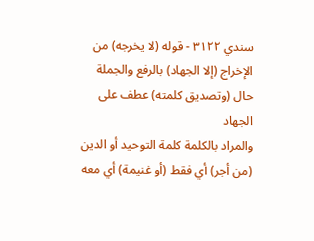سندي ٣١٢٢ - قوله (لا يخرجه) من الإخراج (إلا الجهاد) بالرفع والجملة حال (وتصديق كلمته) عطف على الجهاد
والمراد بالكلمة كلمة التوحيد أو الدين (من أجر) أي فقط (أو غنيمة) أي معه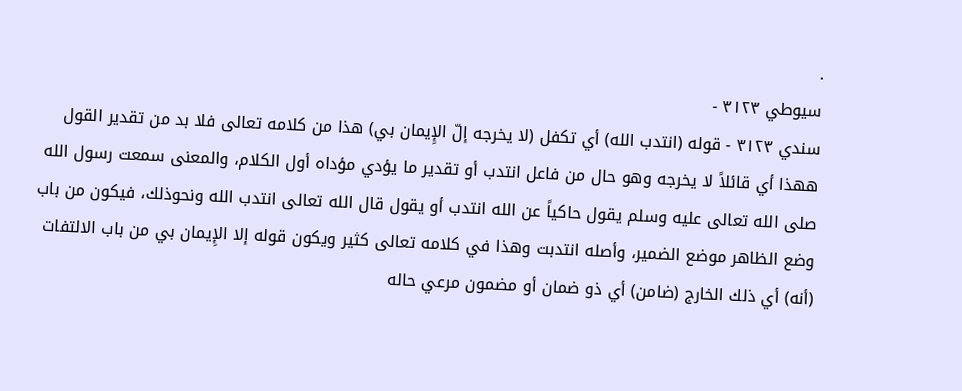.
سيوطي ٣١٢٣ -
سندي ٣١٢٣ - قوله (انتدب الله) أي تكفل (لا يخرجه إلّ الإِيمان بي) هذا من كلامه تعالى فلا بد من تقدير القول
ههذا أي قائلاً لا يخرجه وهو حال من فاعل انتدب أو تقدير ما يؤدي مؤداه أول الكلام، والمعنى سمعت رسول الله
صلى الله تعالى عليه وسلم يقول حاكياً عن الله انتدب أو يقول قال الله تعالى انتدب الله ونحوذلك، فیکون من باب
وضع الظاهر موضع الضمير، وأصله انتدبت وهذا في كلامه تعالى كثير ويكون قوله إلا الإِيمان بي من باب الالتفات
(أنه) أي ذلك الخارج (ضامن) أي ذو ضمان أو مضمون مرعي حاله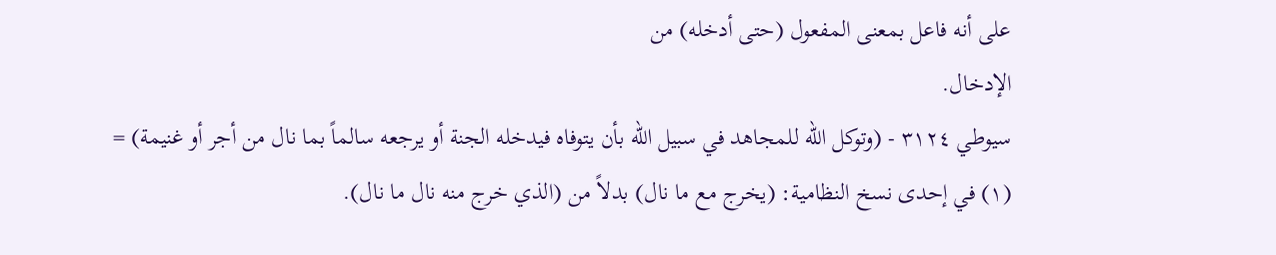على أنه فاعل بمعنى المفعول (حتى أدخله) من
الإدخال.
سيوطي ٣١٢٤ - (وتوكل الله للمجاهد في سبيل الله بأن يتوفاه فيدخله الجنة أو يرجعه سالماً بما نال من أجر أو غنيمة) =
(١) في إحدى نسخ النظامية: (يخرج مع ما نال) بدلاً من (الذي خرج منه نال ما نال).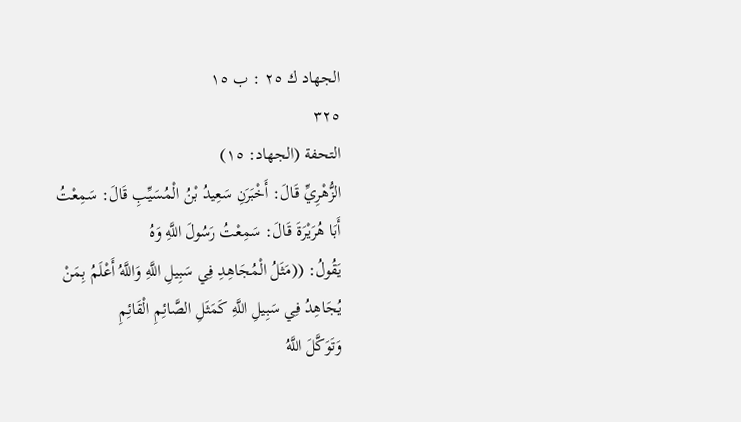الجهاد ك ٢٥ : ب ١٥
٣٢٥
التحفة (الجهاد: ١٥)
الزُّهْرِيِّ قَالَ: أَخْبَرَنِ سَعِيدُ بْنُ الْمُسَيِّبِ قَالَ: سَمِعْتُ أَبَا هُرَيْرَةَ قَالَ: سَمِعْتُ رَسُولَ اللَّهِ وَهُ
يَقُولُ: ((مَثَلُ الْمُجَاهِدِ فِي سَبِيلِ اللَّهِ وَاللَّهُ أَعْلَمُ بِمَنْ يُجَاهِدُ فِي سَبِيلِ اللَّهِ كَمَثَلِ الصَّائِمِ الْقَائِمِ
وَتَوَكَّلَ اللَّهُ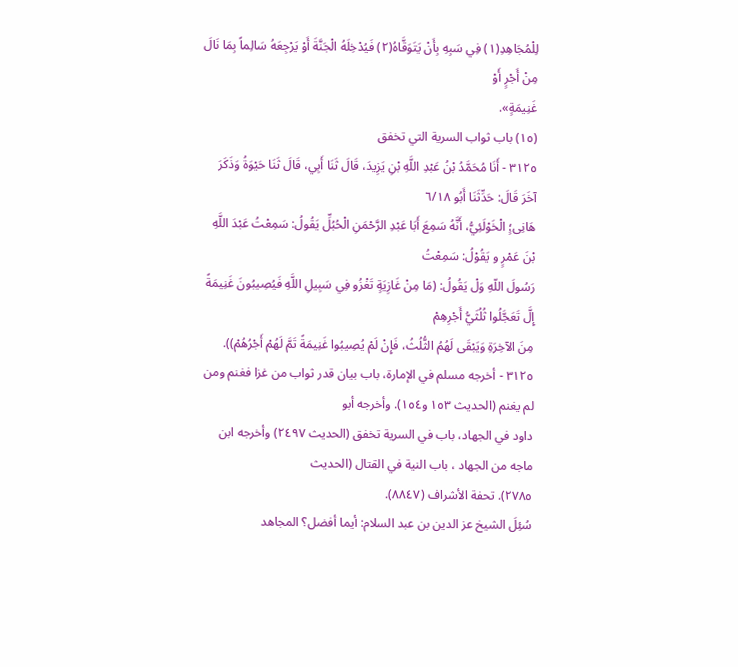لِلْمُجَاهِدِ(١) فِي سَبِهِ بِأَنْ يَتَوَقَّاهُ(٢) فَيُدْخِلَهُ الْجَنَّةَ أَوْ يَرْجِعَهُ سَالِماً بِمَا نَالَ مِنْ أَجْرٍ أَوْ
غَنِیمَةٍ».
(١٥) باب ثواب السرية التي تخفق
٣١٢٥ - أَنَا مُحَمَّدُ بْنُ عَبْدِ اللَّهِ بْنِ يَزِيدَ، قَالَ ثَنَا أَبِي، قَالَ ثَنَا حَيْوَةُ وَذَكَرَ آخَرَ قَالَ: حَدِّثَنَا أَبُو ٦/١٨
هَانِى؛ٍ الْخَوْلَئِيُّ، أَنَّهُ سَمِعَ أَبَا عَبْدِ الرَّحْمَنِ الْحُبُلِّ يَقُولُ: سَمِعْتُ عَبْدَ اللَّهِ بْنَ عَمْرٍ و يَقُوْلُ: سَمِعْتُ
رَسُولَ اللّهِ وَلْ يَقُولُ: (مَا مِنْ غَازِيَةٍ تَغْزُو فِي سَبِيلِ اللَّهِ فَيُصِيبُونَ غَنِيمَةً إِلَّ تَعَجَّلُوا ثُلُثَيُّ أَجْرِهِمْ
مِنَ الآخِرَةِ وَيَبْقَى لَهُمُ الثُّلُثُ، فَإِنْ لَمْ يُصِيبُوا غَنِيمَةً تَمَّ لَهُمْ أَجْرُهُمْ)).
٣١٢٥ - أخرجه مسلم في الإمارة، باب بيان قدر ثواب من غزا فغنم ومن لم يغنم (الحديث ١٥٣ و١٥٤). وأخرجه أبو
داود في الجهاد، باب في السرية تخفق (الحديث ٢٤٩٧) وأخرجه ابن ماجه من الجهاد ، باب النية في القتال (الحديث
٢٧٨٥). تحفة الأشراف (٨٨٤٧).
سُئِلَ الشيخ عز الدين بن عبد السلام: أيما أفضل؟ المجاهد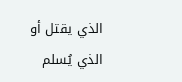الذي يقتل أو الذي يُسلم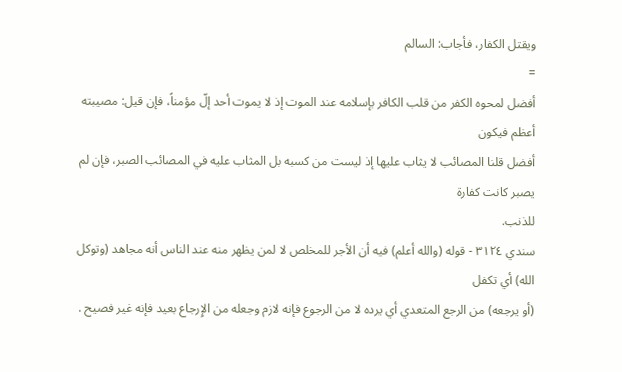ويقتل الكفار، فأجاب: السالم
=
أفضل لمحوه الكفر من قلب الكافر بإسلامه عند الموت إذ لا يموت أحد إلّ مؤمناً، فإن قيل: مصيبته أعظم فيكون
أفضل قلنا المصائب لا يثاب عليها إذ ليست من كسبه بل المثاب عليه في المصائب الصبر، فإن لم يصبر كانت كفارة
للذنب.
سندي ٣١٢٤ - قوله (والله أعلم) فيه أن الأجر للمخلص لا لمن يظهر منه عند الناس أنه مجاهد (وتوكل الله) أي تكفل
(أو يرجعه) من الرجع المتعدي أي يرده لا من الرجوع فإنه لازم وجعله من الإِرجاع بعيد فإنه غير فصيح .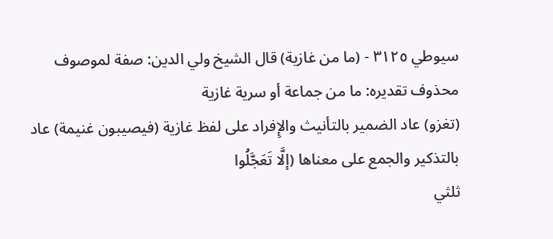سيوطي ٣١٢٥ - (ما من غازية) قال الشيخ ولي الدين: صفة لموصوف محذوف تقديره: ما من جماعة أو سرية غازية
(تغزو) عاد الضمير بالتأنيث والإِفراد على لفظ غازية (فيصيبون غنيمة) عاد بالتذكير والجمع على معناها (إلَّا تَعَجَّلُوا
ثلثي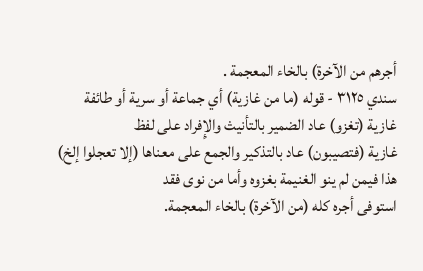أجرهم من الآخرة) بالخاء المعجمة .
سندي ٣١٢٥ - قوله (ما من غازية) أي جماعة أو سرية أو طائفة غازية (تغزو) عاد الضمير بالتأنيث والإِفراد على لفظ
غازية (فتصيبون) عاد بالتذكير والجمع على معناها (إلا تعجلوا إلخ) هذا فيمن لم ينو الغنيمة بغزوه وأما من نوى فقد
استوفى أجره كله (من الآخرة) بالخاء المعجمة.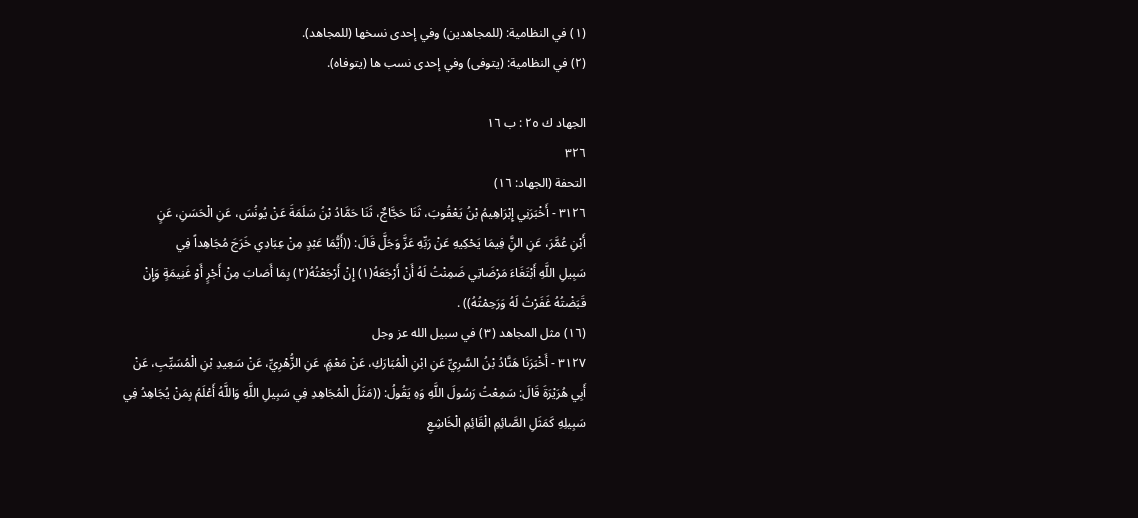(١) في النظامية: (للمجاهدين) وفي إحدى نسخها (للمجاهد).
(٢) في النظامية: (یتوفی) وفي إحدى نسب ها (يتوفاه).

الجهاد ك ٢٥ : ب ١٦
٣٢٦
التحفة (الجهاد: ١٦)
٣١٢٦ - أَخْبَرَنِي إِبْرَاهِيمُ بْنُ يَعْقُوبَ، ثَنَا حَجَّاجٌ، ثَنَا حَمَّادُ بْنُ سَلَمَةَ عَنْ يُونُسَ، عَنِ الْحَسَنِ، عَنٍ
أَبْنِ عُمَّرَ، عَنِ النَِّ فِيمَا يَحْكِيهِ عَنْ رَبِّهِ عَزَّ وَجَلَّ قَالَ: ((أَيُّمَا عَبْدٍ مِنْ عِبَادِي خَرَجَ مُجَاهِداً فِي
سَبِيلِ اللَّهِ أَبْتَغَاءَ مَرْضَاتِي ضَمِنْتُ لَهُ أَنْ أَرْجَعَهُ(١) إِنْ أَرْجَعْتُهُ(٢) بِمَا أَصَابَ مِنْ أَجْرٍ أَوْ غَنِيمَةٍ وَإِنْ
قَبَضْتُهُ غَفَرْتُ لَهُ وَرَحِمْتُهُ)) .
(١٦) مثل المجاهد (٣) في سبيل الله عز وجل
٣١٢٧ - أَخْبَرَنَا هَنَّادُ بْنُ السَّرِيِّ عَنِ ابْنِ الْمُبَارَكِ، عَنْ مَعْمٍَ، عَنِ الزُّهْرِيِّ، عَنْ سَعِيدِ بْنِ الْمُسَيِّبِ، عَنْ
أَبِي هُرَيْرَةَ قَالَ: سَمِعْتُ رَسُولَ اللَّهِ وَهِ يَقُولُ: ((مَثَلُ الْمُجَاهِدِ فِي سَبِيلِ اللَّهِ وَاللَّهُ أَعْلَمُ بِمَنْ يُجَاهِدُ فِي
سَبِيلِهِ كَمَثَلِ الصَّائِمِ الْقَائِمِ الْخَاشِعِ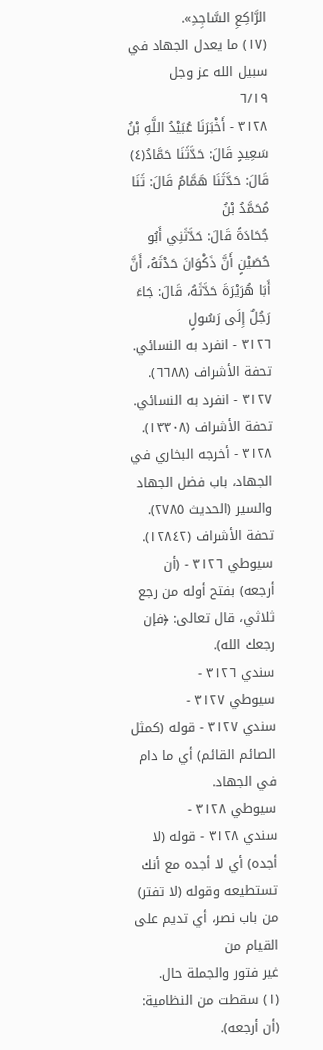الرَّاكِعِ السَّاجِدِ».
(١٧) ما يعدل الجهاد في سبيل الله عز وجل
٦/١٩
٣١٢٨ - أَخْبَرَنَا عُبَيْدُ اللَّهِ بْنُ سَعِيدٍ قَالَ: حَدَّثَنَا حَمَّادُ(٤) قَالَ: حَدَّثَنَا هَمَّامُ قَالَ: ثَنَا مُحَمَّدُ بْنُ
جُحَادَةً قَالَ: حَدَّثَنِي أَبُو حُصَيْنٍ أَنَّ ذَكْوَانَ حَدْثَهُ، أَنَّ أَبَا هُرَيْرَةَ حَدَّثَهُ، قَالَ: جَاءَ رَجُلٌ إِلَى رَسُولٍ
٣١٢٦ - انفرد به النسائي. تحفة الأشراف (٦٦٨٨).
٣١٢٧ - انفرد به النسائي. تحفة الأشراف (١٣٣٠٨).
٣١٢٨ - أخرجه البخاري في الجهاد، باب فضل الجهاد والسير (الحديث ٢٧٨٥). تحفة الأشراف (١٢٨٤٢).
سيوطي ٣١٢٦ - (أن أرجعه) بفتح أوله من رجع ثلاثي، قال تعالى: ﴿فإن رجعك الله).
سندي ٣١٢٦ -
سيوطي ٣١٢٧ -
سندي ٣١٢٧ - قوله (كمثل الصائم القائم) أي ما دام في الجهاد.
سيوطي ٣١٢٨ -
سندي ٣١٢٨ - قوله (لا أجده) أي لا أجده مع أنك تستطيعه وقوله (لا تفتر) من باب نصر، أي تديم على القيام من
غير فتور والجملة حال.
(١) سقطت من النظامية: (أن أرجعه).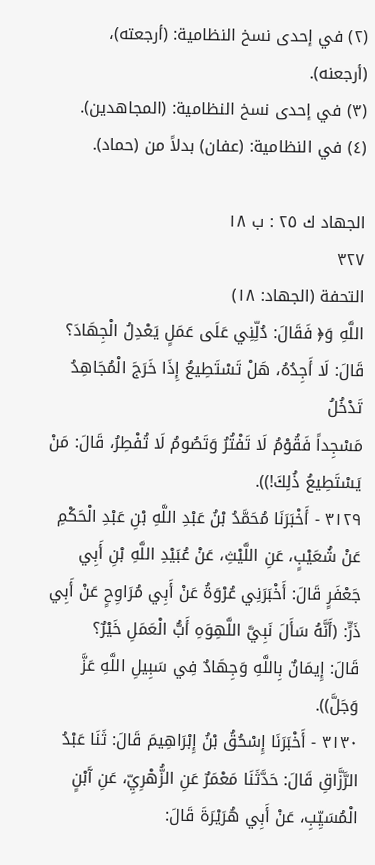(٢) في إحدى نسخ النظامية: (أرجعته)، (أرجعنه).
(٣) في إحدى نسخ النظامية: (المجاهدين).
(٤) في النظامية: (عفان) بدلاً من (حماد).

الجهاد ك ٢٥ : ب ١٨
٣٢٧
التحفة (الجهاد: ١٨)
اللَّهِ وَ﴿ فَقَالَ: دُلِّنِي عَلَى عَمَلٍ يَعْدِلُ الْجِهَادَ؟ قَالَ: لَا أَجِدُهُ، هَلْ تَسْتَطِيعُ إِذَا خَرَجَ الْمُجَاهِدُ تَدْخُلُ
مَسْجِداً فَقُوْمُ لَا تَفْتُرُ وَتَصُومُ لَا تُفْطِرُ، قَالَ: مَنْ يَسْتَطِيعُ ذُلِكَ!)).
٣١٢٩ - أَخْبَرَنَا مُحَمَّدُ بْنُ عَبْدِ اللَّهِ بْنِ عَبْدِ الْحَكْمِ عَنْ شُعَيْبٍ، عَنِ اللَّيْثِ، عَنْ عُبَيْدِ اللَّهِ بْنِ أَبِي
جَعْفَرٍ قَالَ: أَخْبَرَنِي عُرْوَةُ عَنْ أَبِي مُرَاوِحٍ عَنْ أَبِي ذَرٍّ: (أَنَّهُ سَأَلَ نَبِيَّ اللَّهِوَهِ أَبُّ الْعَمَلِ خَيْرٌ؟
قَالَ: إِيمَانٌ بِاللَّهِ وَجِهَادٌ فِي سَبِيلِ اللَّهِ عَزَّ وَجَلَّ)).
٣١٣٠ - أَخْبَرَنَا إِسْحُقُ بْنُ إِبْرَاهِيمَ قَالَ: ثَنَا عَبْدُ الرَّزَّاقِ قَالَ: حَدَّثَنَا مَعْمَرٌ عَنِ الزُّهْرِيِّ، عَنِ آَبْنٍ
الْمُسَيِّبِ، عَنْ أَبِي هُرَيْرَةَ قَالَ: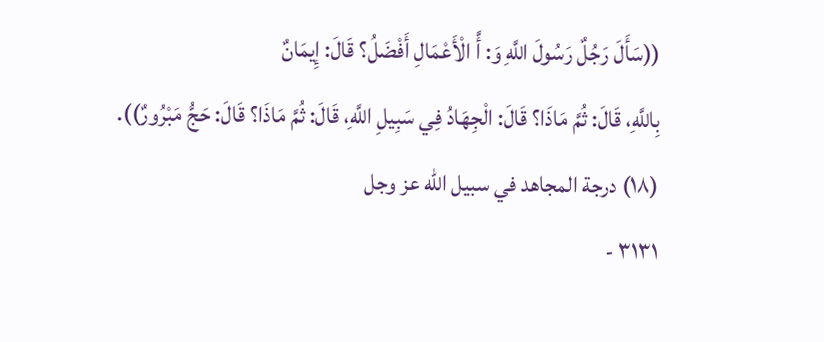((سَأَلَ رَجُلٌ رَسُولَ اللَّهِ وَ: أَّ الْأَعْمَالِ أَفْضَلُ؟ قَالَ: إِيمَانٌ
بِاللَّهِ، قَالَ: ثُمَّ مَاذَا؟ قَالَ: الْجِهَادُ فِي سَبِيلِ اللَّهِ، قَالَ: ثُمَّ مَاذَا؟ قَالَ: حَجُّ مَبْرُورٌ)).
(١٨) درجة المجاهد في سبيل الله عز وجل
٣١٣١ -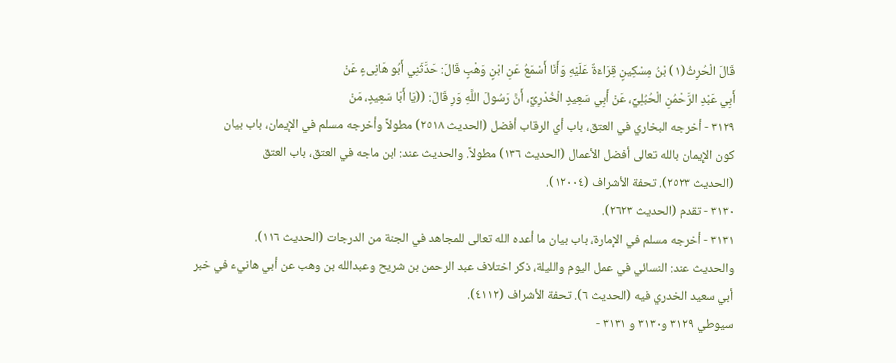قَالَ الْحُرِثُ(١) بْنُ مِسْكِينٍ قِرَاءَةٌ عَلَيْهِ وَأَنَا أَسْمَعُ عَنِ ابْنٍ وَهْبٍ قَالَ: حَدَّثَنِي أَبُو هَانِىءٍ عَنْ
أَبِي عَبْدِ الرَّحْمُنِ الْحُبُلِيِّ، عَنْ أَبِي سَعِيدٍ الْخُدْرِيِّ، أَنَّ رَسُولَ اللَّهِ وَرِ قَالَ: ((يَا أَبَا سَعِيدٍ، مَنْ
٣١٢٩ - أخرجه البخاري في العتق، باب أي الرقاب أفضل (الحديث ٢٥١٨) مطولاً وأخرجه مسلم في الإيمان، باب بيان
كون الإِيمان بالله تعالى أفضل الأعمال (الحديث ١٣٦) مطولاً. والحديث عند: ابن ماجه في العتق، باب العتق
(الحديث ٢٥٢٣). تحفة الأشراف (١٢٠٠٤).
٣١٣٠ - تقدم (الحديث ٢٦٢٣).
٣١٣١ - أخرجه مسلم في الإمارة، باب بيان ما أعده الله تعالى للمجاهد في الجنة من الدرجات (الحديث ١١٦).
والحديث عند: النسائي في عمل اليوم والليلة، ذكر اختلاف عبد الرحمن بن شريح وعبدالله بن وهب عن أبي هانيء في خبر
أبي سعيد الخدري فيه (الحديث ٦). تحفة الأشراف (٤١١٢).
سيوطي ٣١٢٩ و٣١٣٠ و ٣١٣١ -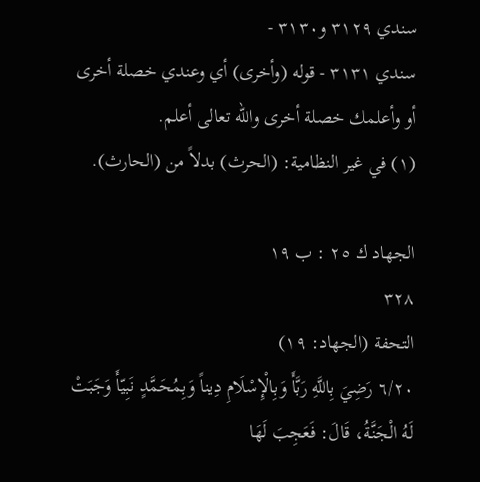سندي ٣١٢٩ و٣١٣٠ -
سندي ٣١٣١ - قوله (وأخرى) أي وعندي خصلة أخرى أو وأعلمك خصلة أخرى والله تعالى أعلم.
(١) في غير النظامية: (الحرث) بدلاً من (الحارث).

الجهاد ك ٢٥ : ب ١٩
٣٢٨
التحفة (الجهاد: ١٩)
٦/٢٠ رَضِيَ بِاللَّهِ رَبَّأَ وَبِالْإِسْلَامِ دِيناً وَبِمُحَمَّدٍ نَبِيّأَ وَجَبَتْ لَهُ الْجَنَّةُ، قَالَ: فَعَجِبَ لَهَا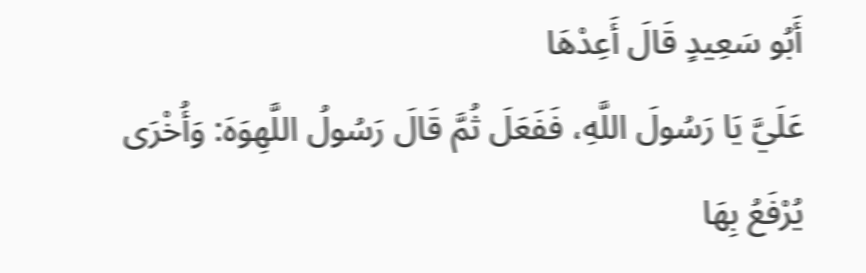أَبُو سَعِيدٍ قَالَ أَعِدْهَا
عَلَيَّ يَا رَسُولَ اللَّهِ، فَفَعَلَ ثُمَّ قَالَ رَسُولُ اللَّهِوَهَ: وَأُخْرَى يُرْفَعُ بِهَا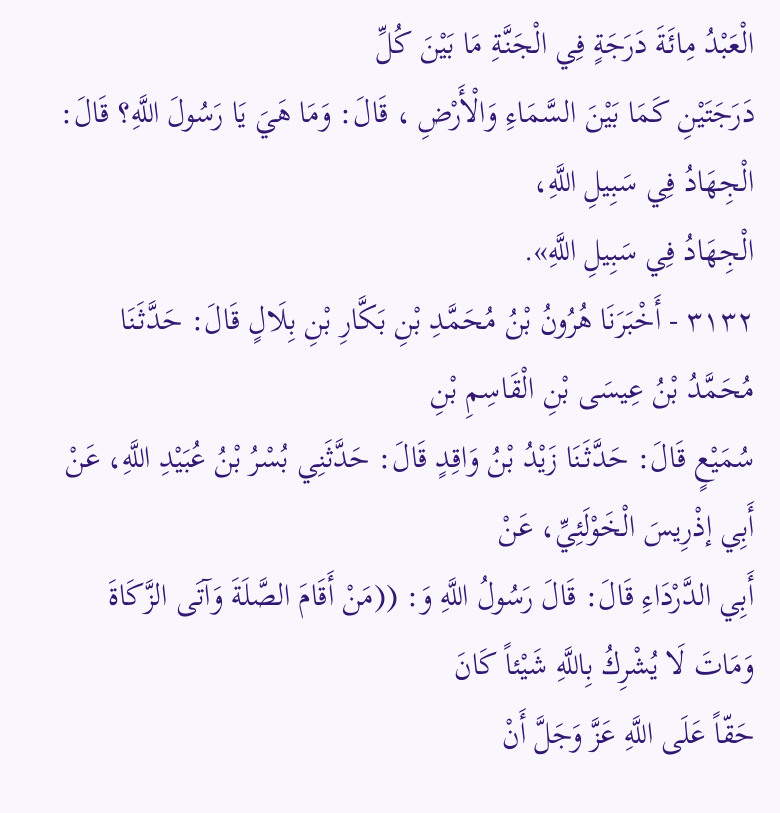الْعَبْدُ مِائَةَ دَرَجَةٍ فِي الْجَنَّةِ مَا بَيْنَ كُلِّ
دَرَجَتَيْنِ كَمَا بَيْنَ السَّمَاءِ وَالْأَرْضِ ، قَالَ: وَمَا هَيَ يَا رَسُولَ اللَّهِ؟ قَالَ: الْجِهَادُ فِي سَبِيلِ اللَّهِ،
الْجِهَادُ فِي سَبِيلِ اللَّهِ».
٣١٣٢ - أَخْبَرَنَا هُرُونُ بْنُ مُحَمَّدِ بْنِ بَكَّارِ بْنِ بِلَالٍ قَالَ: حَدَّثَنَا مُحَمَّدُ بْنُ عِيسَى بْنِ الْقَاسِمِ بْنِ
سُمَيْعٍ قَالَ: حَدَّثَنَا زَيْدُ بْنُ وَاقِدٍ قَالَ: حَدَّثَنِي بُسْرُ بْنُ عُبَيْدِ اللَّهِ، عَنْ أَبِي إذْرِيسَ الْخَوْلَئِيِّ، عَنْ
أَبِي الدَّرْدَاءِ قَالَ: قَالَ رَسُولُ اللَّهِ وَ: ((مَنْ أَقَامَ الصَّلَةَ وَآتَى الزَّكَاةَ وَمَاتَ لَا يُشْرِكُ بِاللَّهِ شَيْئاً كَانَ
حَقّاً عَلَى اللَّهِ عَزَّ وَجَلَّ أَنْ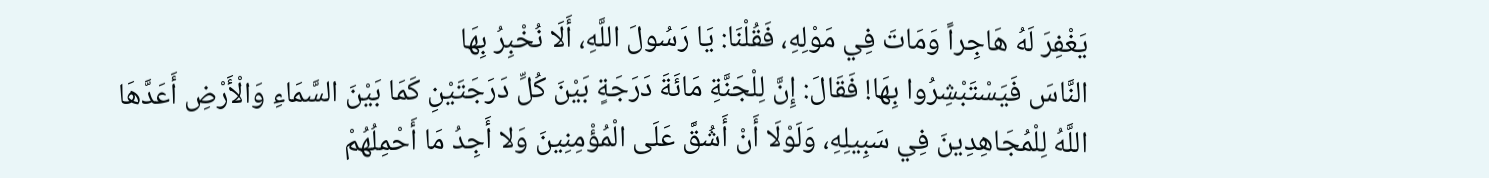يَغْفِرَ لَهُ هَاجِراً وَمَاتَ فِي مَوْلِهِ، فَقُلْنَا: يَا رَسُولَ اللَّهِ، أَلَا نُخْبِرُ بِهَا
النَّاسَ فَيَسْتَبْشِرُوا بِهَا! فَقَالَ: إِنَّ لِلْجَنَّةِ مَائَةَ دَرَجَةٍ بَيْنَ كُلِّ دَرَجَتَيْنِ كَمَا بَيْنَ السَّمَاءِ وَالْأَرْضِ أَعَدَّهَا
اللَّهُ لِلْمُجَاهِدِينَ فِي سَبِيلِهِ، وَلَوْلَا أَنْ أَشُقَّ عَلَى الْمُؤْمِنِينَ وَلا أَجِدُ مَا أَحْمِلُهُمْ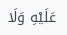عَلَيْهِ وَلَا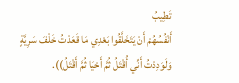تَطِيبُ
أَنْفُسُهُمْ أَنْ يَتَخَلَّقُوا بَعْدِي مَا قَعَدْتُ خَلْفَ سَرِيَّةٍ وَلَوَدِدْتُ أَنِّي أُقْتَلُ ثُمَّ أَحْيَا ثُمَّ أَقْتَلُ)).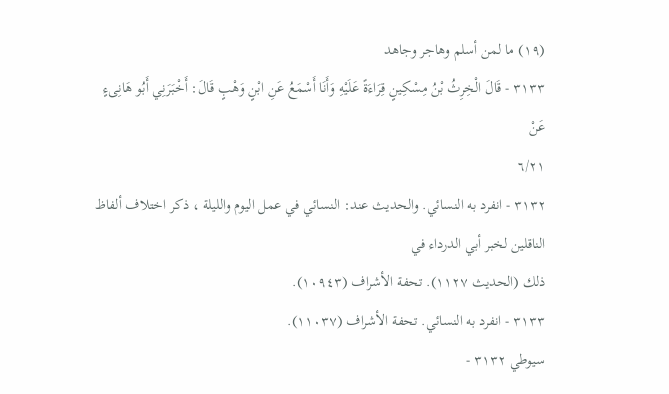(١٩) ما لمن أسلم وهاجر وجاهد
٣١٣٣ - قَالَ الْخِرِثُ بْنُ مِسْكِينٍ قِرَاءَةً عَلَيْهِ وَأَنَا أَسْمَعُ عَنِ ابْنٍ وَهْبٍ قَالَ: أَخْبَرَنِي أَبُو هَانِىءٍ عَنْ
٦/٢١
٣١٣٢ - انفرد به النسائي. والحديث عند: النسائي في عمل اليوم والليلة ، ذكر اختلاف ألفاظ الناقلين لخبر أبي الدرداء في
ذلك (الحديث ١١٢٧). تحفة الأشراف (١٠٩٤٣).
٣١٣٣ - انفرد به النسائي. تحفة الأشراف (١١٠٣٧).
سيوطي ٣١٣٢ -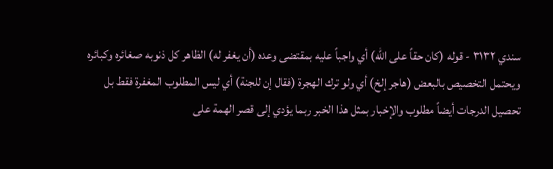سندي ٣١٣٢ - قوله (كان حقاً على الله) أي واجباً عليه بمقتضى وعده (أن يغفر له) الظاهر كل ذنوبه صغائره وكبائره
ويحتمل التخصيص بالبعض (هاجر إلخ) أي ولو ترك الهجرة (فقال إن للجنة) أي ليس المطلوب المغفرة فقط بل
تحصيل الدرجات أيضاً مطلوب والإخبار بمثل هذا الخبر ربما يؤدي إلى قصر الهمة على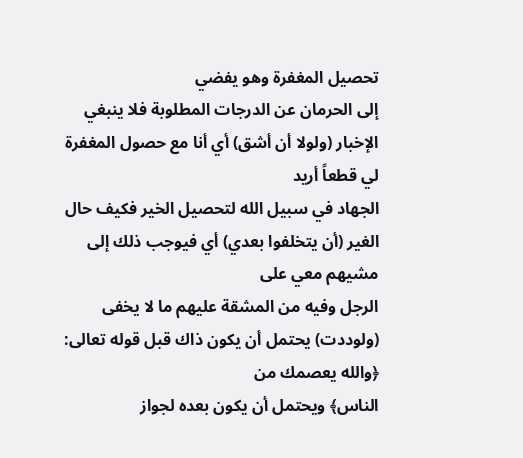تحصيل المغفرة وهو يفضي
إلى الحرمان عن الدرجات المطلوبة فلا ينبغي الإخبار (ولولا أن أشق) أي أنا مع حصول المغفرة لي قطعاً أريد
الجهاد في سبيل الله لتحصيل الخير فكيف حال الغير (أن يتخلفوا بعدي) أي فيوجب ذلك إلى مشيهم معي على
الرجل وفيه من المشقة عليهم ما لا يخفى (ولوددت) يحتمل أن يكون ذاك قبل قوله تعالى: ﴿والله يعصمك من
الناس﴾ ويحتمل أن يكون بعده لجواز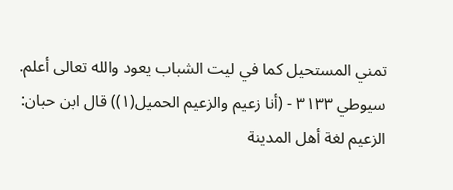تمني المستحيل كما في ليت الشباب يعود والله تعالى أعلم.
سيوطي ٣١٣٣ - (أنا زعيم والزعيم الحميل(١)) قال ابن حبان: الزعيم لغة أهل المدينة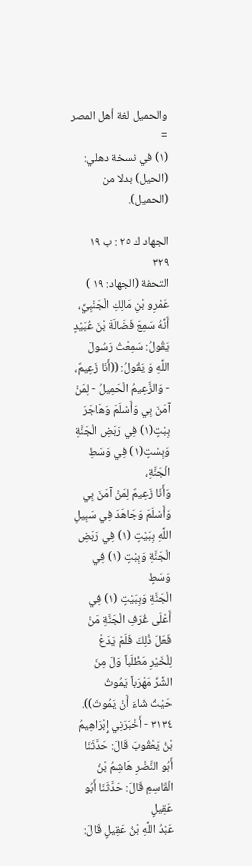والحميل لغة أهل المصر =
(١) في نسخة دهلي: (الحيل) بدلا من (الحميل).

الجهاد ك ٢٥ : ب ١٩
٣٢٩
التحفة (الجهاد: ١٩ )
عَمْرِو بْنِ مَالِكِ الْجَنْبِيِّ، أَنَّهُ سَمِعَ فَضَالَةَ بْنَ عُبَيْدٍ يَقُولُ: سَمِعْتُ رَسُولَ اللَّهِ وَ يَقُولُ: ((أَنَا زَعِيمٌ،
- وَالزَّعِيمُ الْحَمِيلُ - لِمَنْ آمَنَ بِي وَأَسْلَمَ وَهَاجَرَ بِبْتٍ(١) فِي رَبَضِ الْجَنَّةِ وَبِسْتٍ(١) فِي وَسَطِ الْجَنَّةِ،
وَأَنَا زَعِيمٌ لِمَنْ آمَنَ بِي وَأَسْلَمَ وَجَاهَدَ فِي سَبِيلِ اللَّهِ بِبَيْتٍ (١) فِي رَبَضِ الْجَنَّةِ وَبِبْتٍ (١) فِي وَسَطٍ
الْجَنَّةِ وَبِبَيْتٍ (١) فِي أَعْلَى غُرَفِ الْجَنَّةِ مَنْ فَعَلَ ذُلِكَ فَلَمْ يَدَعْ لِلْخَيْرِ مَظْلَباً وَلَ مِنَ الشَّرِّ مَهْرَباً يَمُوتُ
حَيْثُ شَاءَ أَنْ يَمُوتَ)).
٣١٣٤ - أَخْبَرَنِي إِبْرَاهِيمُ بْنُ يَعْقُوبَ قَالَ: حَدَّثَنَا أَبُو النَّضْرِ هَاشِمُ بْنُ الْقَاسِمِ قَالَ: حَدَّثَنَا أَبُو عَقِيلٍ
عَبْدُ اللَّهِ بْنُ عَقِيلٍ قَالَ: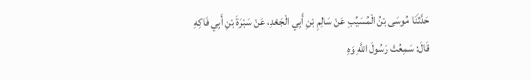حَدَّثَنَا مُوسَى بْنُ الْمُسَيِّبِ عَنْ سَالِمِ بْنِ أَبِي الْجَعْدِ، عَنْ سَبْرَةَ بْنِ أَبِي فَاكِهِ
قَالَ: سَمِعُتْ رَسُولَ اللَّهِ وَهِ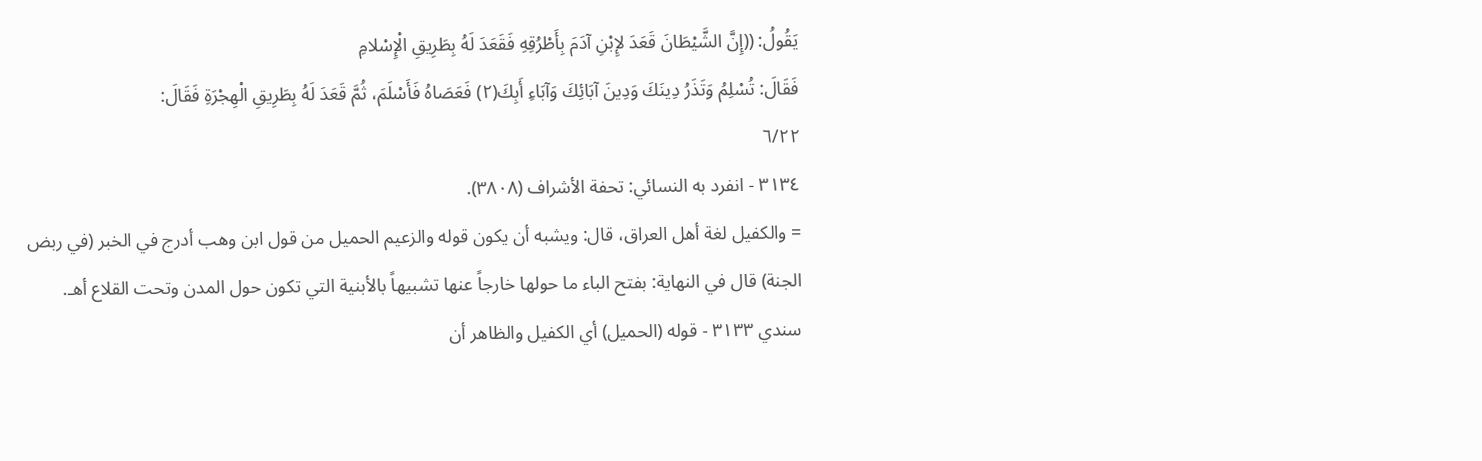يَقُولُ: ((إِنَّ الشَّيْطَانَ قَعَدَ لإِبْنِ آدَمَ بِأَطْرُقِهِ فَقَعَدَ لَهُ بِطَرِيقِ الْإِسْلامِ
فَقَالَ: تُسْلِمُ وَتَذَرُ دِينَكَ وَدِينَ آبَائِكَ وَآبَاءِ أَبِكَ(٢) فَعَصَاهُ فَأَسْلَمَ، ثُمَّ قَعَدَ لَهُ بِطَرِيقِ الْهِجْرَةِ فَقَالَ:
٦/٢٢
٣١٣٤ - انفرد به النسائي: تحفة الأشراف (٣٨٠٨).
= والكفيل لغة أهل العراق، قال: ويشبه أن يكون قوله والزعيم الحميل من قول ابن وهب أدرج في الخبر (في ربض
الجنة) قال في النهاية: بفتح الباء ما حولها خارجاً عنها تشبيهاً بالأبنية التي تكون حول المدن وتحت القلاع أهـ.
سندي ٣١٣٣ - قوله (الحميل) أي الكفيل والظاهر أن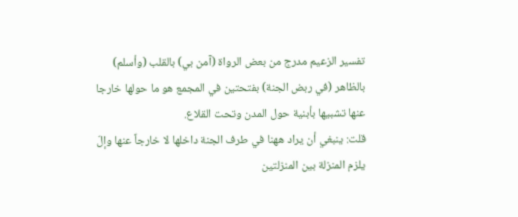تفسير الزعيم مدرج من بعض الرواة (آمن بي) بالقلب (وأسلم)
بالظاهر (في ربض الجنة) بفتحتين في المجمع هو ما حولها خارجا عنها تشبيها بأبنية حول المدن وتحت القلاع.
قلت: ينبغي أن يراد ههنا في طرف الجنة داخلها لا خارجاً عنها وإلّ يلزم المنزلة بين المنزلتين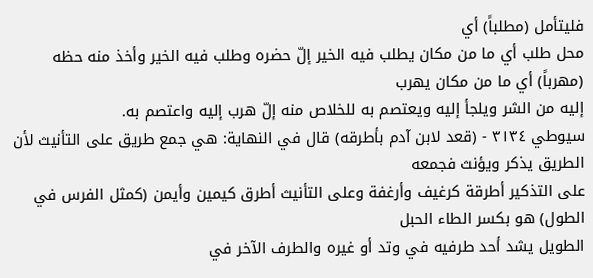فليتأمل (مطلباً) أي
محل طلب أي ما من مكان يطلب فيه الخير إلّ حضره وطلب فيه الخير وأخذ منه حظه (مهرباً) أي ما من مكان يهرب
إليه من الشر ويلجأ إليه ويعتصم به للخلاص منه إلّ هرب إليه واعتصم به.
سيوطي ٣١٣٤ - (قعد لابن آدم بأطرقه) قال في النهاية: هي جمع طريق على التأنيث لأن الطريق يذكر ويؤنث فجمعه
على التذكير أطرقة كرغيف وأرغفة وعلى التأنيث أطرق كيمين وأيمن (كمثل الفرس في الطول) هو بكسر الطاء الحبل
الطويل يشد أحد طرفيه في وتد أو غيره والطرف الآخر في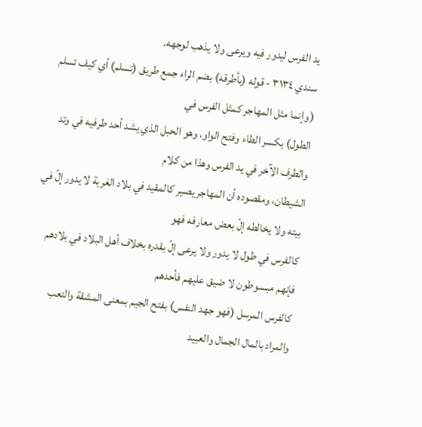يد الفرس ليدور فيه ويرعى ولا يذهب لوجهه.
سندي ٣١٣٤ - قوله (بأطرقه) بضم الراء جمع طريق (تسلم) أي كيف تسلم (وإنما مثل المهاجر كمثل الفرس في
الطول) بكسر الطاء وفتح الواو، وهو الحبل الذي يشد أحد طرفيه في وتد والطرف الآخر في يد الفرس وهذا من كلام
الشيطان، ومقصوده أن المهاجر يصير كالمقيد في بلاد الغربة لا يدور إلّ في بيته ولا يخالطه إلّ بعض معارفه فهو
كالفرس في طول لا يدور ولا يرعى إلّ بقدره بخلاف أهل البلاد في بلادهم فإنهم مبسوطون لا ضيق عليهم فأحدهم
كالفرس المرسل (فهو جهد النفس) بفتح الجيم بمعنى المشقة والتعب والمراد بالمال الجمال والعبيد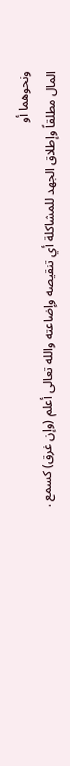ونحوهما أو
المال مطلقاً وإطلاق الجهد للمشاكلة أي تنقيصه وإضاعته والله تعالى أعلم (وإن غرق) كسمع .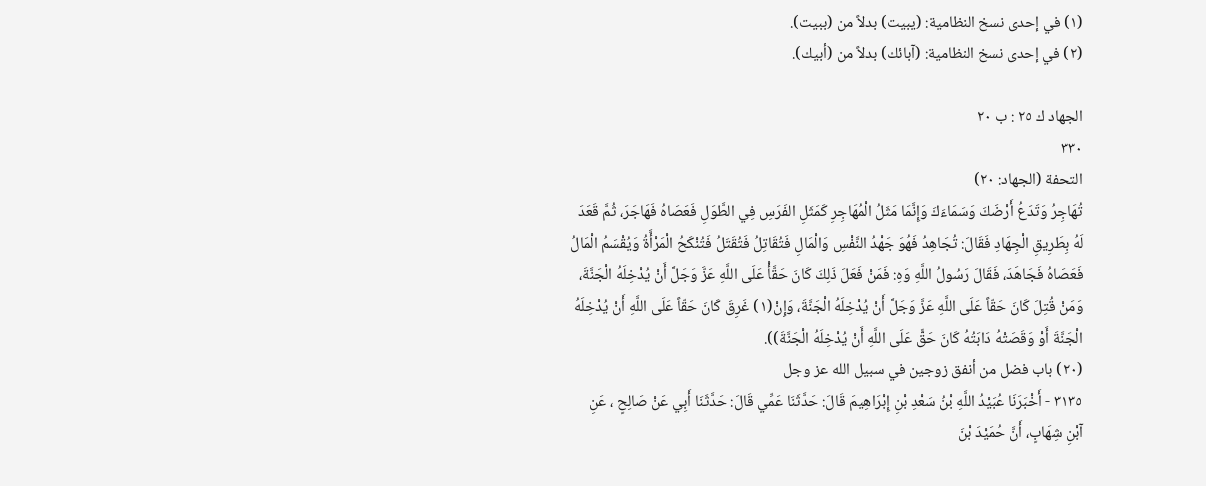(١) في إحدى نسخ النظامية: (يبيت) بدلاً من (ببيت).
(٢) في إحدى نسخ النظامية: (آبائك) بدلاً من (أبيك).

الجهاد ك ٢٥ : ب ٢٠
٣٣٠
التحفة (الجهاد: ٢٠)
تُهَاجِرُ وَتَدَعُ أَرْضَكَ وَسَمَاءَكَ وَإِنَّمَا مَثَلُ الْمُهَاجِرِ كَمَثَلِ الفَرَسِ فِي الطَّوَلِ فَعَصَاهُ فَهَاجَرَ، ثُمَّ قَعَدَ
لَهُ بِطَرِيقِ الْجِهَادِ فَقَالَ: تُجَاهِدُ فَهُوَ جَهْدُ النَّفْسِ وَالْمَالِ فَتُقَاتِلُ فَتُقَتَلُ فَتُنْكَحُ الْمَرْأَّةُ وَيُقْسَمُ الْمَالُ
فَعَصَاهُ فَجَاهَدَ، فَقَالَ رَسُولُ اللَّهِ وَهِ: فَمَنْ فَعَلَ ذَلِكَ كَانَ حَقَّأْ عَلَى اللَّهِ عَزَّ وَجَلَّ أَنْ يُدْخِلَهُ الْجَنَّةَ،
وَمَنْ قُتِلَ كَانَ حَقّاً عَلَى اللَّهِ عَزَّ وَجَلَّ أَنْ يُدْخِلَهُ الْجَنَّةَ، وَإِنْ(١) غَرِقَ كَانَ حَقّاً عَلَى اللَّهِ أَنْ يُدْخِلَهُ
الْجَنَّةَ أَوْ وَقَصَتْهُ دَابَتُهُ كَانَ حَقًّ عَلَى اللَّهِ أَنْ يُدْخِلَهُ الْجَنَّةَ)).
(٢٠) باب فضل من أنفق زوجين في سبيل الله عز وجل
٣١٣٥ - أَخْبَرَنَا عُبَيْدُ اللَّهِ بْنُ سَعْدِ بْنِ إِبْرَاهِيمَ قَالَ: حَدَّثَنَا عَمِّي قَالَ: حَدَّثَنَا أَبِي عَنْ صَالِحٍ ، عَنِ
آبْنِ شِهَابٍ، أَنَّ حُمَيْدَ بْنَ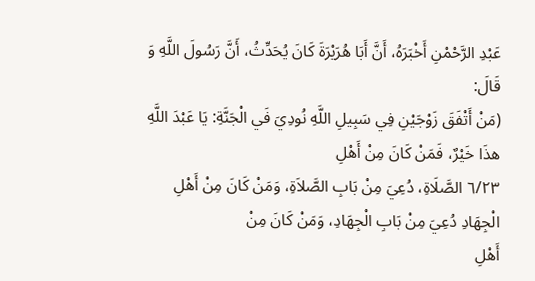عَبْدِ الرَّحْمْنِ أَخْبَرَهُ، أَنَّ أَبَا هُرَيْرَةَ كَانَ يُحَدِّثُ، أَنَّ رَسُولَ اللَّهِ وَ قَالَ:
(مَنْ أَتْفَقَ زَوْجَيْنِ فِي سَبِيلِ اللَّهِ نُودِيَ فَي الْجَنَّةِ: يَا عَبْدَ اللَّهِ هذَا خَيْرٌ، فَمَنْ كَانَ مِنْ أَهْلِ
٦/٢٣ الصَّلَاةِ، دُعِيَ مِنْ بَابِ الصَّلاَةِ، وَمَنْ كَانَ مِنْ أَهْلِ الْجِهَادِ دُعِيَ مِنْ بَابِ الْجِهَادِ، وَمَنْ كَانَ مِنْ
أَهْلِ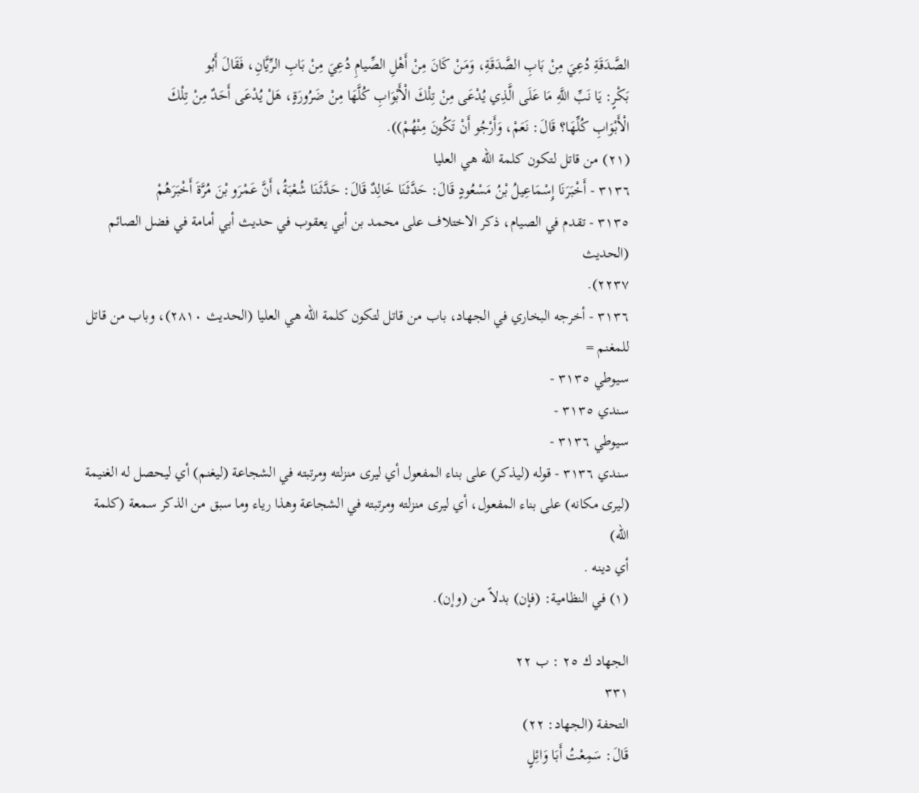الصَّدَقَةِ دُعِيَ مِنْ بَابِ الصَّدَقَةِ، وَمَنْ كَانَ مِنْ أَهْلِ الصِّيامِ دُعِيَ مِنْ بَابِ الرِّيَّانِ، فَقَالَ أَبُو
بَكْرٍ: يَا نَبِّ اللَّهِ مَا عَلَى الَّذِي يُدْعَى مِنْ تِلْكَ الْأَبْوَابِ كُلَّهَا مِنْ ضَرُورَةٍ، هَلْ يُدْعَى أَحَدٌ مِنْ تِلْكَ
الْأَبْوَابِ كُلِّهَا؟ قَالَ: نَعَمْ، وَأَرْجُو أَنْ تَكُونَ مِنْهُمْ)).
(٢١) من قاتل لتكون كلمة الله هي العليا
٣١٣٦ - أَخْبَرَنَا إِسْمَاعِيلُ بْنُ مَسْعُودٍ قَالَ: حَدَّثَنَا خَالِدٌ قَالَ: حَدَّثَنَا شُعْبَةُ، أَنَّ عَمْرَو بْنَ مُرَّةَ أَخْبَرَهُمْ
٣١٣٥ - تقدم في الصيام، ذكر الاختلاف على محمد بن أبي يعقوب في حديث أبي أمامة في فضل الصائم (الحديث
٢٢٣٧).
٣١٣٦ - أخرجه البخاري في الجهاد، باب من قاتل لتكون كلمة الله هي العليا (الحديث ٢٨١٠)، وباب من قاتل للمغنم =
سيوطي ٣١٣٥ -
سندي ٣١٣٥ -
سيوطي ٣١٣٦ -
سندي ٣١٣٦ - قوله (ليذكر) على بناء المفعول أي ليرى منزلته ومرتبته في الشجاعة (ليغنم) أي ليحصل له الغنيمة
(ليرى مكانه) على بناء المفعول، أي ليرى منزلته ومرتبته في الشجاعة وهذا رياء وما سبق من الذكر سمعة (كلمة الله)
أي دينه .
(١) في النظامية: (فإن) بدلاً من (وإن).

الجهاد ك ٢٥ : ب ٢٢
٣٣١
التحفة (الجهاد: ٢٢)
قَالَ: سَمِعْتُ أَبَا وَائِلٍ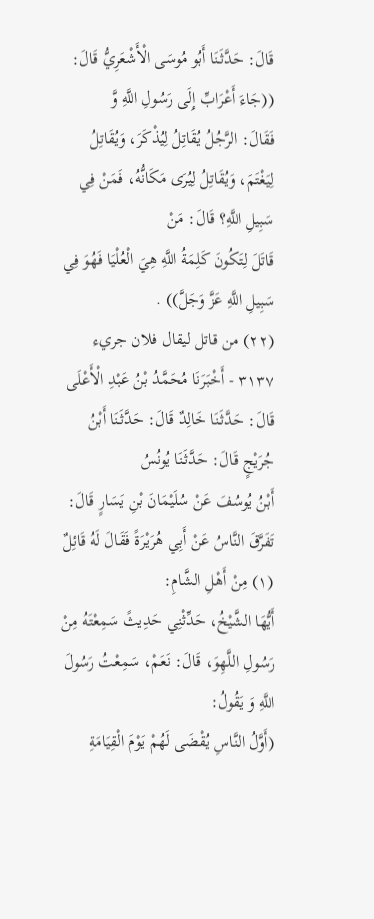قَالَ: حَدَّثَنَا أَبُو مُوسَى الْأَشْعَرِيُّ قَالَ: ((جَاءَ أَعْرَابِّ إِلَى رَسُولِ اللَّهِ وَّ
فَقَالَ: الرَّجُلُ يُقَاتِلُ لِيُذْكَرَ، وَيُقَاتِلُ لِيَغْتَمَ، وَيُقَاتِلُ لِيُرَى مَكَانُّهُ، فَمَنْ فِي سَبِيلِ اللَّهِ؟ قَالَ: مَنْ
قَاتَلَ لِتَكُونَ كَلِمَةُ اللَّهِ هِيَ الْعُلْيَا فَهُوَ فِي سَبِيلِ اللَّهِ عَزَّ وَجَلَّ)) .
(٢٢) من قاتل ليقال فلان جريء
٣١٣٧ - أَخْبَرَنَا مُحَمَّدُ بْنُ عَبْدِ الْأَعْلَى قَالَ: حَدَّثَنَا خَالِدٌ قَالَ: حَدَّثَنَا أَبْنُ جُرَيْجٍ قَالَ: حَدَّثَنَا يُونُسُ
أَبْنُ يُوسُفَ عَنْ سُلَيْمَانَ بْنِ يَسَارٍ قَالَ: تَفَرَّقَ النَّاسُ عَنْ أَبِي هُرَيْرَةً فَقَالَ لَهُ قَائِلٌ (١) مِنْ أَهْلِ الشَّامِ:
أَيُّهَا الشَّيْخُ، حَدِّثْنِي حَدِيثً سَمِعْتَهُ مِنْ رَسُولِ اللَّهِوَ، قَالَ: نَعَمْ، سَمِعْتُ رَسُولَ اللَّهِ وَ يَقُولُ:
(أَوَّلُ النَّاسِ يُقْضَى لَهُمْ يَوْمَ الْقِيَامَةِ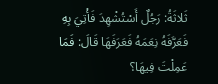ثَلاثَةُ: رَجُلٌ أَسْتُشْهِدَ فَأْتِيَ بِهِ فَعَرَّفَهُ نِعَمَهُ فَعَرَفَهَا قَالَ: فَمَا عَمِلْتَ فِيهَا؟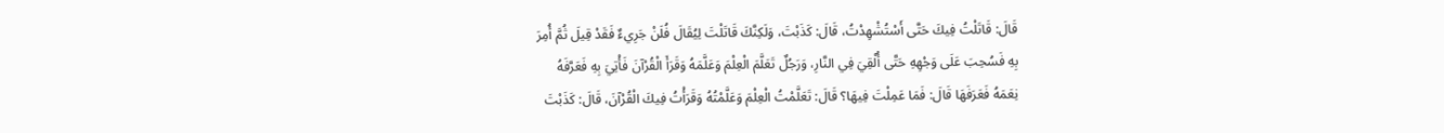قَالَ: قَاتَلْتُ فِيكَ حَتَّى أَسْتُشْهِدْتُ، قَالَ: كَذَبْتَ، وَلَكِنَّكَ قَاتَلْتَ لِيُقَالَ فُلَنْ جَرِيءٌ فَقَدْ قِيلَ ثُمَّ أُمِرَ
بِهِ فَسُحِبَ عَلَى وَجْهِهِ حَتَّى أُلْقِيَ فِي النَّارِ، وَرَجُلٌ تَعَلَّمَ الْعِلْمَ وَعَلَّمَهُ وَقَرَأَ الْقُرْآنَ فَأْتِيَ بِهِ فَعَرَّفَهُ
نِعَمَهُ فَعَرَفَهَا قَالَ: فَمَا عَمِلْتَ فِيهَا؟ قَالَ: تَعَلَّمْتُ الْعِلْمَ وَعَلَّمْتُهُ وَقَرَأْتُ فِيكَ الْقُرْآنَ، قَالَ: كَذَبْتَ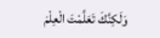وَلَكِنَّكَ تَعَلَّمْتَ الْعِلْمَ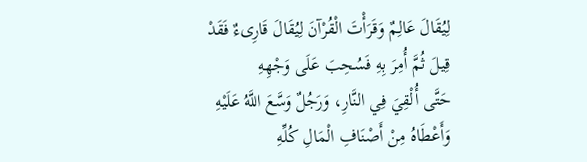لِيُقَالَ عَالِمٌ وَقَرَأْتَ الْقُرْآنَ لِيُقَالَ قَارِىءٌ فَقَدْ قِيلَ ثُمَّ أُمِرَ بِهِ فَسُحِبَ عَلَى وَجْهِهِ
حَتَّى أُلْقِيَ فِي النَّارِ، وَرَجُلٌ وَسَّعَ اللَّهُ عَلَيْهِ وَأَعْطَاهُ مِنْ أَصْنَافِ الْمَالِ كُلِّهِ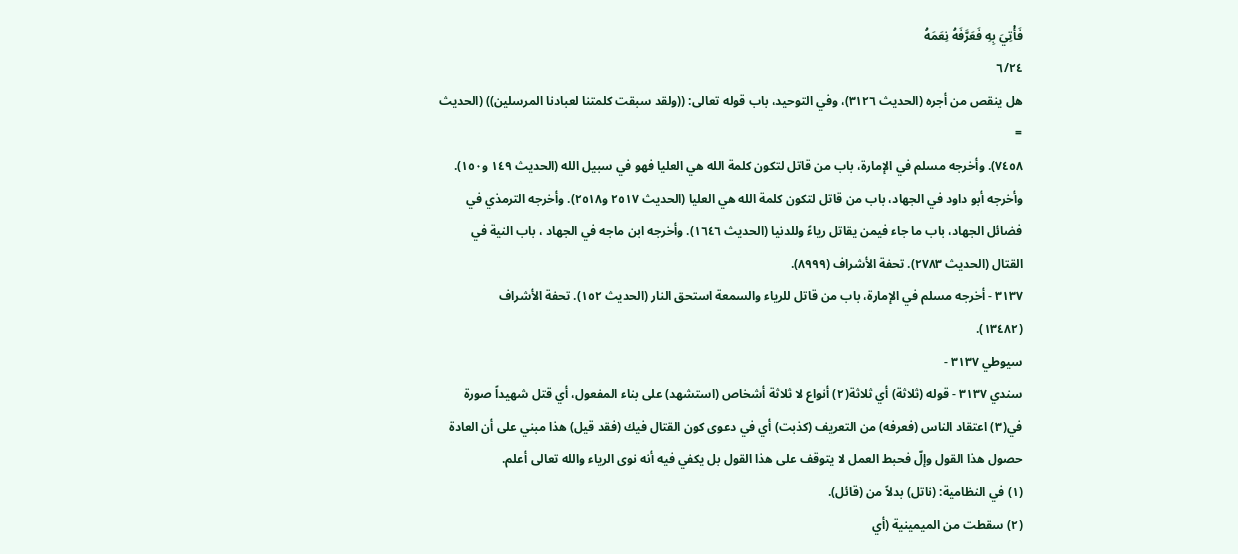فَأْتِيَ بِهِ فَعَرَّفَهُ نِعَمَهُ
٦/٢٤
هل ينقص من أجره (الحديث ٣١٢٦)، وفي التوحيد، باب قوله تعالى: ((ولقد سبقت كلمتنا لعبادنا المرسلين)) (الحديث
=
٧٤٥٨). وأخرجه مسلم في الإمارة، باب من قاتل لتكون كلمة الله هي العليا فهو في سبيل الله (الحديث ١٤٩ و١٥٠).
وأخرجه أبو داود في الجهاد، باب من قاتل لتكون كلمة الله هي العليا (الحديث ٢٥١٧ و٢٥١٨). وأخرجه الترمذي في
فضائل الجهاد، باب ما جاء فيمن يقاتل رياءً وللدنيا (الحديث ١٦٤٦). وأخرجه ابن ماجه في الجهاد ، باب النية في
القتال (الحديث ٢٧٨٣). تحفة الأشراف (٨٩٩٩).
٣١٣٧ - أخرجه مسلم في الإمارة، باب من قاتل للرياء والسمعة استحق النار (الحديث ١٥٢). تحفة الأشراف
(١٣٤٨٢).
سيوطي ٣١٣٧ -
سندي ٣١٣٧ - قوله (ثلاثة) أي ثلاثة(٢) أنواع لا ثلاثة أشخاص (استشهد) على بناء المفعول، أي قتل شهيداً صورة
في(٣) اعتقاد الناس (فعرفه) من التعريف (كذبت) أي في دعوى كون القتال فيك (فقد قيل) هذا مبني على أن العادة
حصول هذا القول وإلّ فحبط العمل لا يتوقف على هذا القول بل يكفي فيه أنه نوى الرياء والله تعالى أعلم.
(١) في النظامية: (ناتل) بدلاً من (قائل).
(٢) سقطت من الميمينية (أي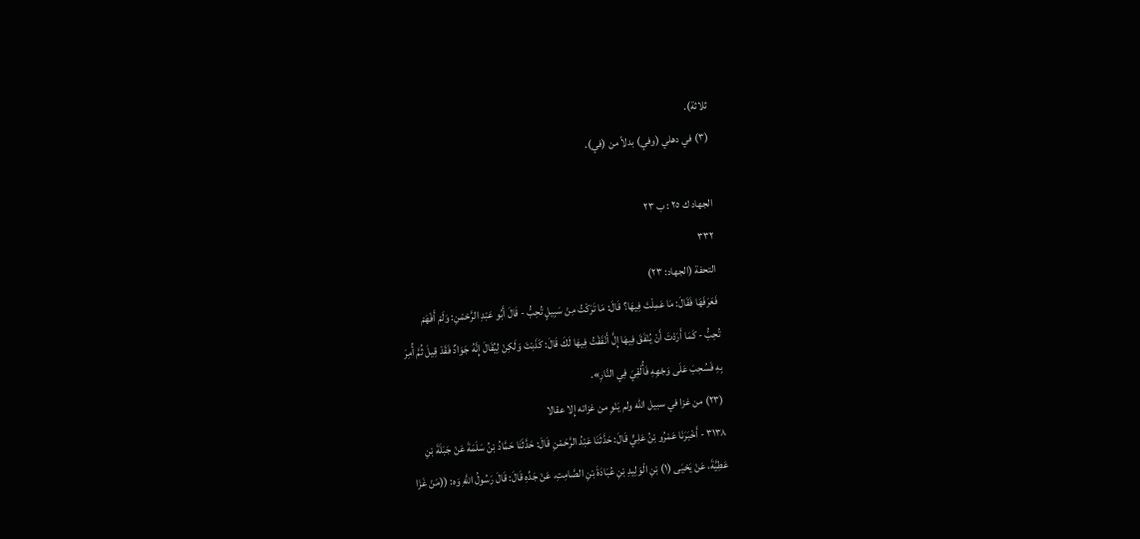ثلاثة).
(٣) في دهلي (وفي) بدلاً من (في).

الجهاد ك ٢٥ : ب ٢٣
٣٣٢
التحفة (الجهاد: ٢٣)
فَعَرَفَهَا فَقَالَ: مَا عَمِلْتَ فِيهَا؟ قَالَ: مَا تَرَكْتُ مِنْ سَبِيلٍ تُحِبُّ - قَالَ أَبُو عَبْدِ الرَّحْمْنِ: وَلَمْ أَفْهَمْ
تُحِبُّ - كَمَا أَرَدْتَ أَنْ يُنْفَقَ فِيهَا إِلَّ أَنْفَقْتُ فِيهَا لَكَ قَالَ: كَذَبْتَ وَلَكِنْ لِيُقَالَ إِنَّهُ جَوَادٌ فَقَدْ قِيلَ ثُمَّ أُمِرَ
بِهِ فَسُحِبَ عَلَى وَجْهِهِ فَأُلْقِيَ فِي النَّارِ».
(٢٣) من غزا في سبيل الله ولم يَنْوِ من غزاته إِلا عقالا
٣١٣٨ - أَخْبَرَنَا عَمْرُو بْنُ عَلِيٍّ قَالَ: حَدَّثَنَا عَبْدُ الرَّحَمْنِ قَالَ: حَدَّثَنَا حَمَّادُ بْنُ سَلَمَةَ عَنْ جَبَلَةَ بْنِ
عَطِيَّةَ، عَنْ يَحْيَى (١) بْنِ الْوَلِيدِ بْنِ عُبَادَةَ بْنِ الصَّامِتِ، عَنْ جَدِّهِ قَالَ: قَالَ رَسُولُ اللَّهِ وَه: ((مَنْ غَزَا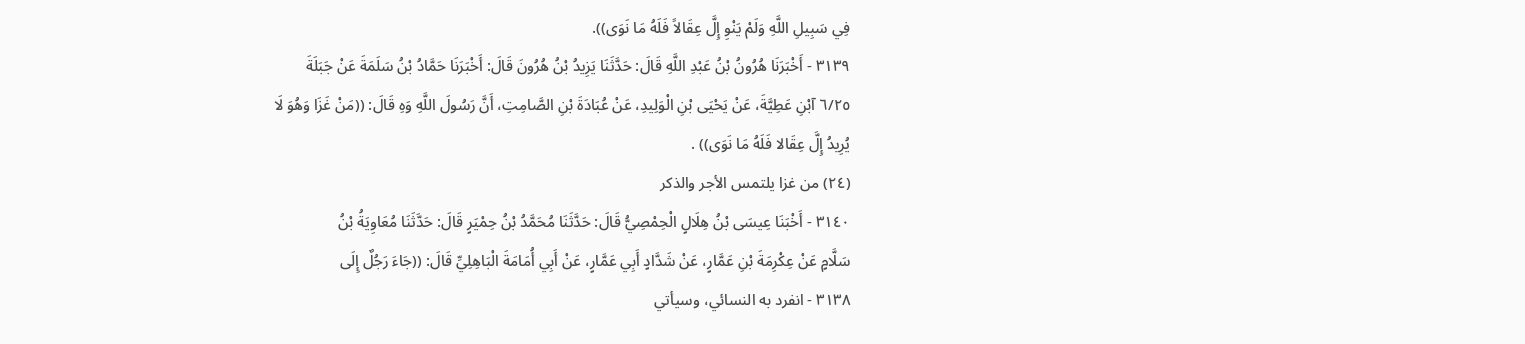فِي سَبِيلِ اللَّهِ وَلَمْ يَنْوِ إِلَّ عِقَالاً فَلَهُ مَا نَوَى)).
٣١٣٩ - أَخْبَرَنَا هُرُونُ بْنُ عَبْدِ اللَّهِ قَالَ: حَدَّثَنَا يَزِيدُ بْنُ هُرُونَ قَالَ: أَخْبَرَنَا حَمَّادُ بْنُ سَلَمَةَ عَنْ جَبَلَةَ
٦/٢٥ آبْنِ عَطِيَّةَ، عَنْ يَحْيَى بْنِ الْوَلِيدِ، عَنْ عُبَادَةَ بْنِ الصَّامِتِ، أَنَّ رَسُولَ اللَّهِ وَهِ قَالَ: ((مَنْ غَزَا وَهُوَ لَا
يُرِيدُ إِلَّ عِقَالا فَلَهُ مَا نَوَى)) .
(٢٤) من غزا يلتمس الأجر والذكر
٣١٤٠ - أَخْبَنَا عِيسَى بْنُ هِلَالٍ الْحِمْصِيُّ قَالَ: حَدَّثَنَا مُحَمَّدُ بْنُ حِمْيَرٍ قَالَ: حَدَّثَنَا مُعَاوِيَةُ بْنُ
سَلَّامٍ عَنْ عِكْرِمَةَ بْنِ عَمَّارٍ، عَنْ شَدَّادٍ أَبِي عَمَّارٍ، عَنْ أَبِي أُمَامَةَ الْبَاهِلِيِّ قَالَ: ((جَاءَ رَجُلٌ إِلَى
٣١٣٨ - انفرد به النسائي، وسيأتي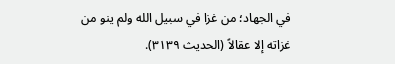في الجهاد؛ من غزا في سبيل الله ولم ينو من غزاته إلا عقالاً (الحديث ٣١٣٩).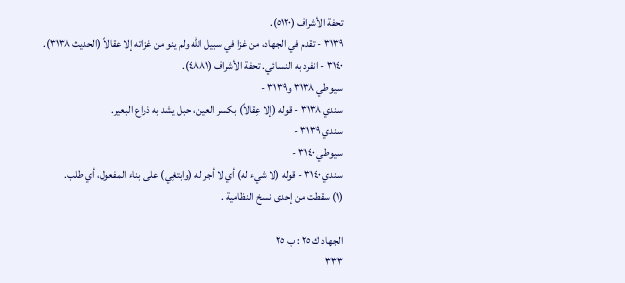تحفة الأشراف (٥١٢٠).
٣١٣٩ - تقدم في الجهاد، من غزا في سبيل الله ولم ينو من غزاته إلا عقالاً (الحديث ٣١٣٨).
٣١٤٠ - انفرد به النسائي. تحفة الأشراف (٤٨٨١).
سيوطي ٣١٣٨ و٣١٣٩ -
سندي ٣١٣٨ - قوله (إلا عِقالاً) بكسر العين، حبل يشد به ذراع البعير.
سندي ٣١٣٩ -
سيوطي ٣١٤٠ -
سندي ٣١٤٠ - قوله (لا شيء له) أي لا أجر له (وابتغِي) على بناء المفعول، أي طلب.
(١) سقطت من إحدى نسخ النظامية .

الجهاد ك ٢٥ : ب ٢٥
٣٣٣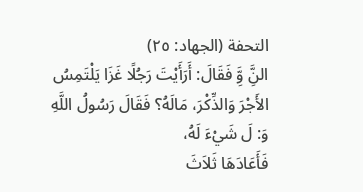التحفة (الجهاد: ٢٥)
النَِّ وَِّ فَقَالَ: أَرَأَيْتَ رَجُلًا غَزَا يَلْتَمِسُ الأَجْرَ وَالذِّكْرَ، مَالَهُ؟ فَقَالَ رَسُولُ اللَّهِ وَ: لَ شَيْءَ لَهُ،
فَأَعَادَهَا ثَلاَثَ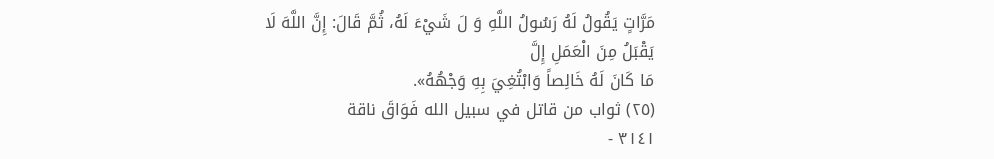مَرَّاتٍ يَقُولُ لَهُ رَسُولُ اللَّهِ وَ لَ شَيْءَ لَهُ، ثُمَّ قَالَ: إِنَّ اللَّهَ لَا يَقْبَلُ مِنَ الْعَمَلِ إِلَّ
مَا كَانَ لَهُ خَالِصاً وَابْتُغِيَ بِهِ وَجْهُهُ».
(٢٥) ثواب من قاتل في سبيل الله فَوَاقَ ناقة
٣١٤١ -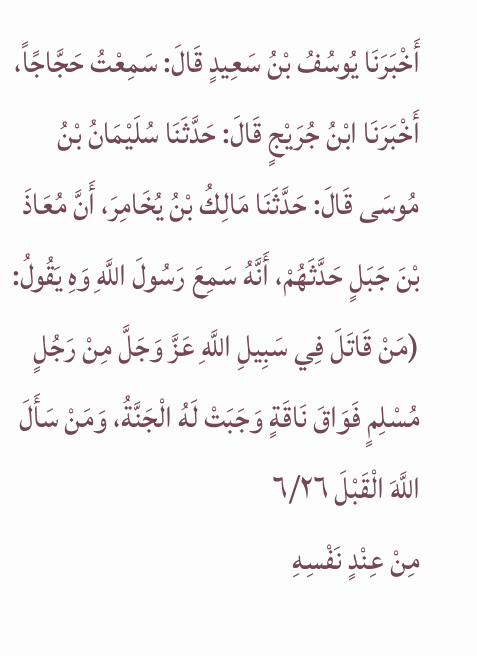أَخْبَرَنَا يُوسُفُ بْنُ سَعِيدٍ قَالَ: سَمِعْتُ حَجَّاجًاً، أَخْبَرَنَا ابْنُ جُرَيْجٍ قَالَ: حَدَّثَنَا سُلَيْمَانُ بْنُ
مُوسَى قَالَ: حَدَّثَنَا مَالِكُ بْنُ يُخَامِرَ، أَنَّ مُعَاذَ بْنَ جَبَلٍ حَدَّثَهُمْ، أَنَّهُ سَمِعَ رَسُولَ اللَّهِ وَهِ يَقُولُ:
(مَنْ قَاتَلَ فِي سَبِيلِ اللَّهِ عَزَّ وَجَلَّ مِنْ رَجُلٍ مُسْلِمٍ فَوَاقَ نَاقَةٍ وَجَبَتْ لَهُ الْجَنَّةُ، وَمَنْ سَأَلَ اللَّهَ الْقَبْلَ ٦/٢٦
مِنْ عِنْدٍ نَفْسِهِ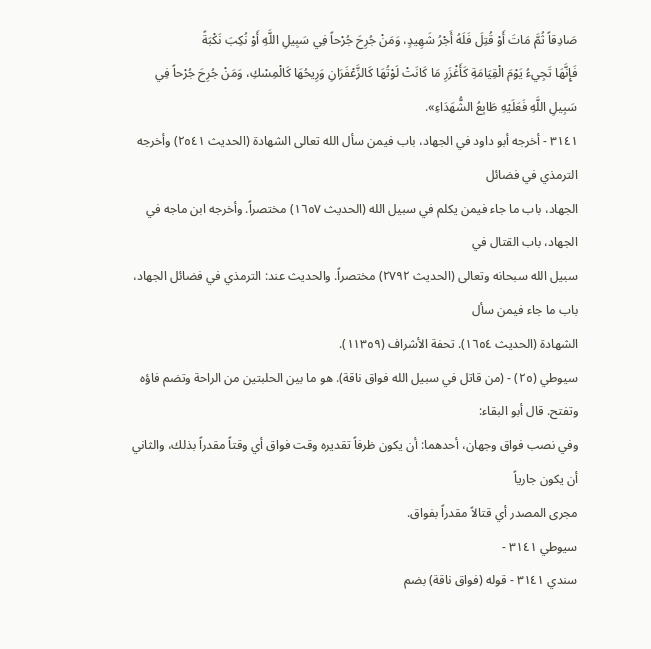صَادِقاً ثُمَّ مَاتَ أَوْ قُتِلَ فَلَهُ أَجْرُ شَهِيدٍ، وَمَنْ جُرِحَ جُرْحاً فِي سَبِيلِ اللَّهِ أَوْ نُكِبَ نَكْبَةً
فَإِنَّهَا تَجِيءُ يَوْمَ الْقِيَامَةِ كَأَغْزَرِ مَا كَانَتْ لَوْتُهَا كَالزَّعْفَرَانِ وَرِيحُهَا كَالْمِسْكِ، وَمَنْ جُرِحَ جُرْحاً فِي
سَبِيلِ اللَّهِ فَعَلَيْهِ طَابِعُ الشُّهَدَاءِ».
٣١٤١ - أخرجه أبو داود في الجهاد، باب فيمن سأل الله تعالى الشهادة (الحديث ٢٥٤١) وأخرجه الترمذي في فضائل
الجهاد، باب ما جاء فيمن يكلم في سبيل الله (الحديث ١٦٥٧) مختصراً. وأخرجه ابن ماجه في الجهاد، باب القتال في
سبيل الله سبحانه وتعالى (الحديث ٢٧٩٢) مختصراً. والحديث عند: الترمذي في فضائل الجهاد، باب ما جاء فيمن سأل
الشهادة (الحديث ١٦٥٤). تحفة الأشراف (١١٣٥٩).
سيوطي (٢٥) - (من قاتل في سبيل الله فواق ناقة). هو ما بين الحلبتين من الراحة وتضم فاؤه وتفتح. قال أبو البقاء:
وفي نصب فواق وجهان، أحدهما: أن يكون ظرفاً تقديره وقت فواق أي وقتاً مقدراً بذلك، والثاني أن يكون جارياً
مجرى المصدر أي قتالاً مقدراً بفواق.
سيوطي ٣١٤١ -
سندي ٣١٤١ - قوله (فواق ناقة) بضم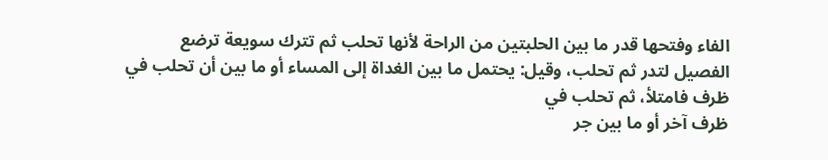الفاء وفتحها قدر ما بين الحلبتين من الراحة لأنها تحلب ثم تترك سويعة ترضع
الفصيل لتدر ثم تحلب، وقيل: يحتمل ما بين الغداة إلى المساء أو ما بين أن تحلب في ظرف فامتلأ، ثم تحلب في
ظرف آخر أو ما بين جر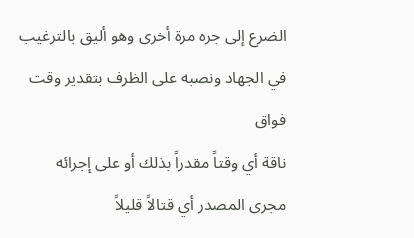الضرع إلى جره مرة أخرى وهو أليق بالترغيب في الجهاد ونصبه على الظرف بتقدير وقت فواق
ناقة أي وقتاً مقدراً بذلك أو على إجرائه مجرى المصدر أي قتالاً قليلاً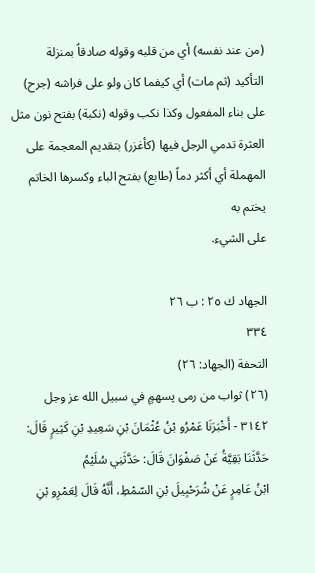(من عند نفسه) أي من قلبه وقوله صادقاً بمنزلة
التأكيد (ثم مات) أي كيفما كان ولو على فراشه (جرح) على بناء المفعول وكذا نكب وقوله (نكبة) بفتح نون مثل
العثرة تدمي الرجل فيها (كأغزر) بتقديم المعجمة على المهملة أي أكثر دماً (طابع) بفتح الباء وكسرها الخاتم يختم به
على الشيء.

الجهاد ك ٢٥ : ب ٢٦
٣٣٤
التحفة (الجهاد: ٢٦)
(٢٦) ثواب من رمی پسهمٍ في سبيل الله عز وجل
٣١٤٢ - أَخْبَرَنَا عَمْرُو بْنُ عُثْمَانَ بْنِ سَعِيدِ بْنِ كَثِيرٍ قَالَ: حَدَّثَنَا بَقِيَّةُ عَنْ صَفْوَانَ قَالَ: حَدَّثَنِي سُلَيْمُ
ابْنُ عَامِرٍ عَنْ شُرَحْبِيلَ بْنِ السّمْطِ، أَنَّهُ قَالَ لِعَمْرِو بْنِ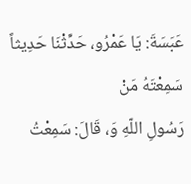عَبَسَةَ: يَا عَمْرُو، حَدِّثْنَا حَدِيثاً سَمِعْتَهُ مَنْ
رَسُولِ اللّهِ وَ، قَالَ: سَمِعْتُ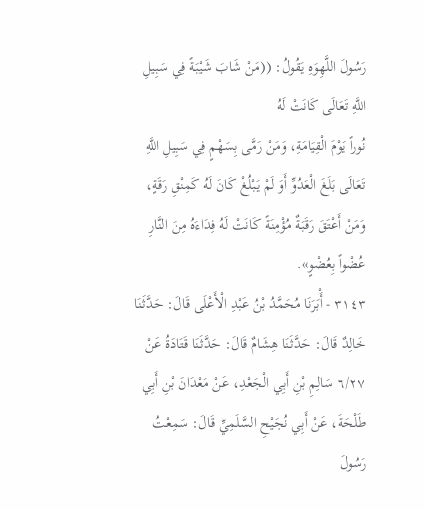رَسُولَ اللَّهِوَهِ يَقُولُ: ((مَنْ شَابَ شَيْبَةً فِي سَبِيلِ اللَّهِ تَعَالَى كَانَتْ لَهُ
نُوراً يَوْمَ الْقِيَامَةِ، وَمَنْ رَمَّى بِسَهْمٍ فِي سَبِيلِ اللَّهِ تَعَالَى بَلَغَ الْعَدُوِّ أَوَ لَمْ يَبْلُغْ كَانَ لَهُ كَمِنْقِ رَقَةٍ،
وَمَنْ أَعْتَقَ رَقَبَةٌ مُؤْمِنَةً كَانَتْ لَهُ فِدَاءَهُ مِنَ النَّارِ عُضْواً بِعُضْوٍ».
٣١٤٣ - أَْبَرَنَا مُحَمَّدُ بْنُ عَبْدِ الْأَعْلَى قَالَ: حَدَّثَنَا خَالِدٌ قَالَ: حَدَّثَنَا هِشَامٌ قَالَ: حَدَّثَنَا قَتَادَةُ عَنْ
٦/٢٧ سَالِمِ بْنِ أَبِي الْجَعْدِ، عَنْ مَعْدَانَ بْنِ أَبِي طَلْحَةَ، عَنْ أَبِي نُجَيْحِ السَّلَمِيِّ قَالَ: سَمِعْتُ رَسُولَ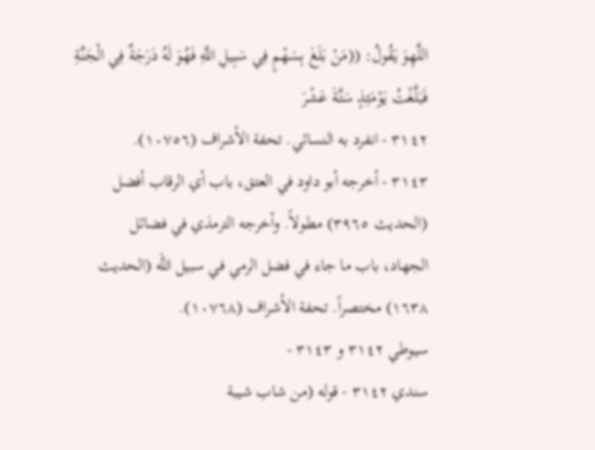اللَّهِوَ يَقُولُ: ((مَنْ بَلَغَ بِسَهْمٍ فِي سَبِيلِ اللَّهِ فَهُوَ لَهُ دَرَجَةٌ فِي الْجَنَّةِ فَبَلَّغْتُ يَوْمَئِذٍ سَتَّةَ عَشْرَ
٣١٤٢ - انفرد به النسائي. تحفة الأشراف (١٠٧٥٦).
٣١٤٣ - أخرجه أبو داود في العتق، باب أي الرقاب أفضل (الحديث ٣٩٦٥) مطولاً. وأخرجه الترمذي في فضائل
الجهاد، باب ما جاء في فضل الرمي في سبيل الله (الحديث ١٦٣٨) مختصراً. تحفة الأشراف (١٠٧٦٨).
سيوطي ٣١٤٢ و ٣١٤٣ -
سندي ٣١٤٢ - قوله (من شاب شيبة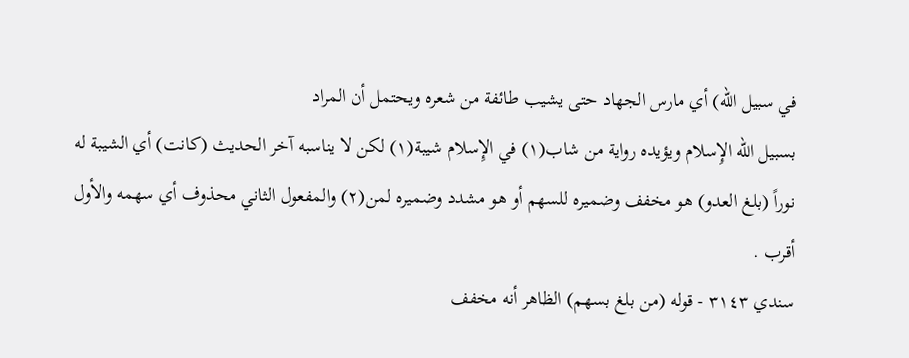في سبيل الله) أي مارس الجهاد حتى يشيب طائفة من شعره ويحتمل أن المراد
بسبيل الله الإِسلام ويؤيده رواية من شاب(١) في الإِسلام شيبة(١) لكن لا يناسبه آخر الحديث (كانت) أي الشيبة له
نوراً (بلغ العدو) هو مخفف وضميره للسهم أو هو مشدد وضميره لمن(٢) والمفعول الثاني محذوف أي سهمه والأول
أقرب .
سندي ٣١٤٣ - قوله (من بلغ بسهم) الظاهر أنه مخفف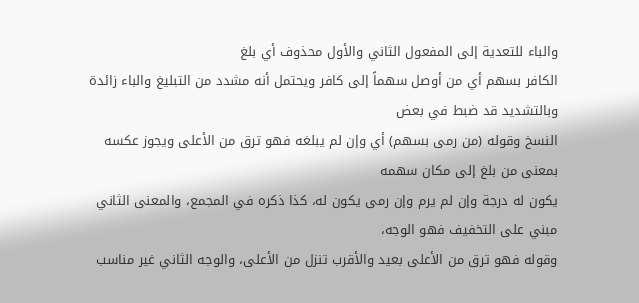والباء للتعدية إلى المفعول الثاني والأول محذوف أي بلغ
الكافر بسهم أي من أوصل سهماً إلى كافر ويحتمل أنه مشدد من التبليغ والباء زائدة وبالتشديد قد ضبط في بعض
النسخ وقوله (من رمى بسهم) أي وإن لم يبلغه فهو ترق من الأعلى ويجوز عكسه بمعنى من بلغ إلى مكان سهمه
يكون له درجة وإن لم يرم وإن رمى يكون له، كذا ذكره في المجمع، والمعنى الثاني مبني على التخفيف فهو الوجه،
وقوله فهو ترق من الأعلى بعيد والأقرب تنزل من الأعلى، والوجه الثاني غير مناسب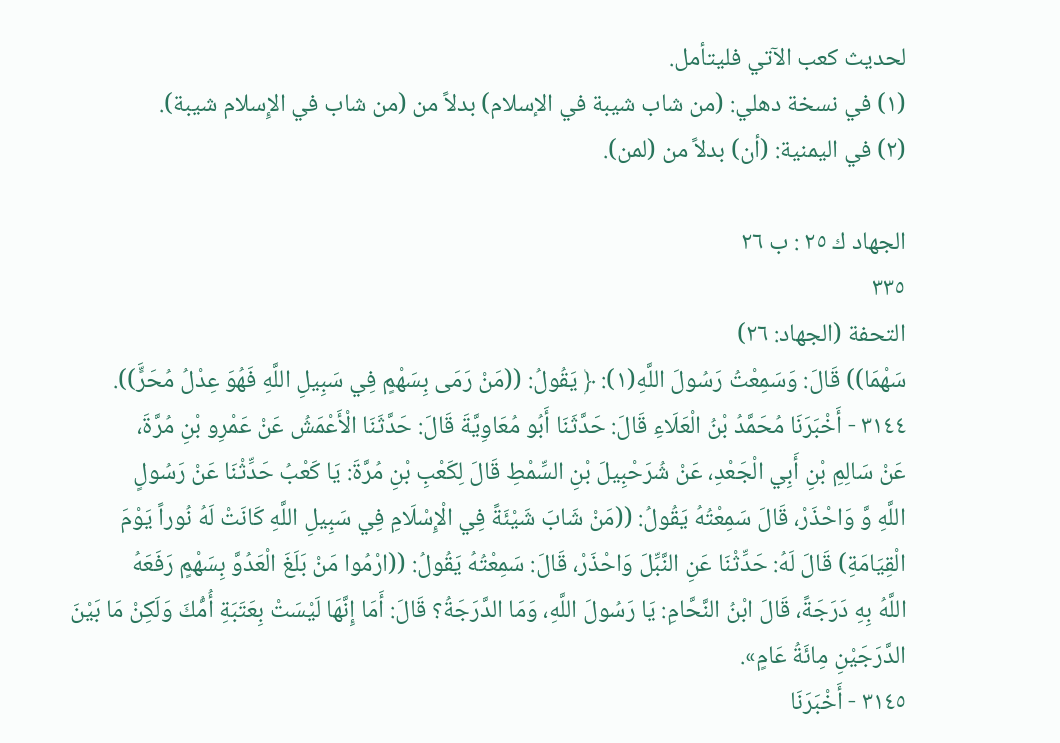لحديث كعب الآتي فليتأمل.
(١) في نسخة دهلي: (من شاب شيبة في الإسلام) بدلاً من (من شاب في الإِسلام شيبة).
(٢) في اليمنية: (أن) بدلاً من (لمن).

الجهاد ك ٢٥ : ب ٢٦
٣٣٥
التحفة (الجهاد: ٢٦)
سَهْمَا)) قَالَ: وَسَمِعْتُ رَسُولَ اللَّهِ(١): ﴿ يَقُولُ: ((مَنْ رَمَى بِسَهْمٍ فِي سَبِيلِ اللَّهِ فَهُوَ عِدْلُ مُحَرٍَّ)).
٣١٤٤ - أَخْبَرَنَا مُحَمَّدُ بْنُ الْعَلَاءِ قَالَ: حَدَّثَنَا أَبُو مُعَاوِيَّةَ قَالَ: حَدَّثَنَا الْأَعْمَشُ عَنْ عَمْرِو بْنِ مُرَّةَ،
عَنْ سَالِمِ بْنِ أَبِي الْجَعْدِ، عَنْ شُرَحْبِيلَ بْنِ السِّمْطِ قَالَ لِكَعْبِ بْنِ مُرَّةَ: يَا كَعْبُ حَدِّثْنَا عَنْ رَسُولٍ
اللَّهِ وَّ وَاحْذَرْ، قَالَ سَمِعْتُهُ يَقُولُ: ((مَنْ شَابَ شَيْئَةً فِي الْإِسْلَامِ فِي سَبِيلِ اللَّهِ كَانَتْ لَهُ نُوراً يَوْمَ
الْقِيَامَةِ) قَالَ لَهُ: حَدِّثْنَا عَنِ النَّبِّلَ وَاحْذَرْ، قَالَ: سَمِعْتُهُ يَقُولُ: ((ارْمُوا مَنْ بَلَغَ الْعَدُوَّ بِسَهْمٍ رَفَعَهُ
اللَّهُ بِهِ دَرَجَةً، قَالَ ابْنُ النَّحَّامِ: يَا رَسُولَ اللَّهِ، وَمَا الدَّرَجَةُ؟ قَالَ: أَمَا إِنَّهَا لَيْسَتْ بِعَتَبَةِ أُمُّكَ وَلَكِنْ مَا بَيْنَ
الدَّرَجَيْنِ مِائَةُ عَامٍ».
٣١٤٥ - أَخْبَرَنَا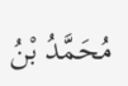مُحَمَّدُ بْنُ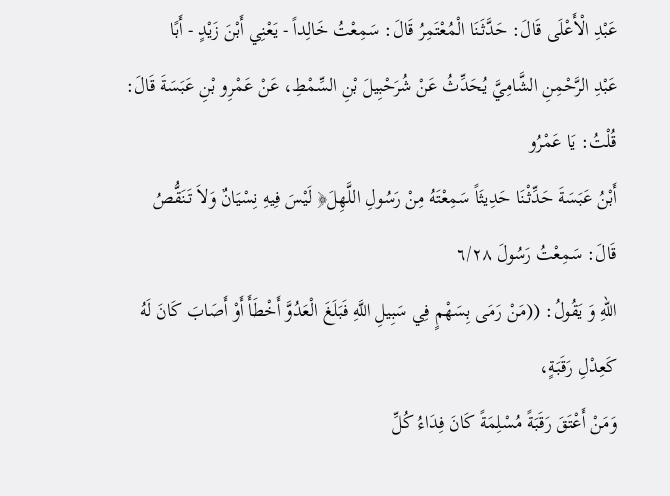عَبْدِ الْأَعْلَى قَالَ: حَدَّثَنَا الْمُعْتَمِرُ قَالَ: سَمِعْتُ خَالِداً - يَعْنِي أَبْنَ زَيْدٍ - أَبًا
عَبْدِ الرَّحْمِنِ الشَّامِيَّ يُحَدِّثُ عَنْ شُرَحْبِيلَ بْنِ السِّمْطِ، عَنْ عَمْرِو بْنِ عَبَسَةَ قَالَ: قُلْتُ: يَا عَمْرُو
أَبْنُ عَبَسَةَ حَدِّثْنَا حَدِيثَاً سَمِعْتَهُ مِنْ رَسُولِ اللَّهِلَ﴿ لَيْسَ فِيهِ نِسْيَانٌ وَلاَ تَنَقُّصُ قَالَ: سَمِعْتُ رَسُولَ ٦/٢٨
اللّهِ وَ يَقُولُ: ((مَنْ رَمَى بِسَهْمٍ فِي سَبِيلِ اللَّهِ فَبَلَغَ الْعَدُوَّ أَخْطَأَ أَوْ أَصَابَ كَانَ لَهُ كَعِدْلِ رَقَبَةٍ،
وَمَنْ أَعْتَقَ رَقَبَةً مُسْلِمَةً كَانَ فِدَاءُ كُلِّ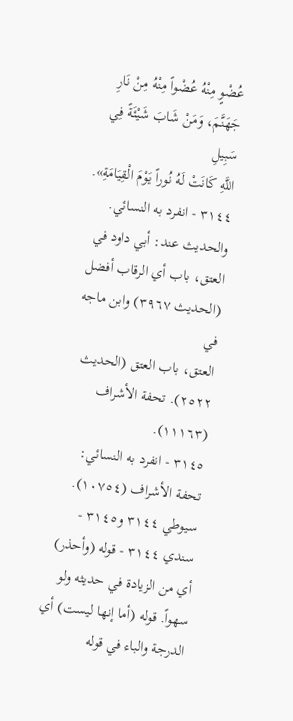عُضْوٍ مِنْهُ عُضْواً مِنْهُ مِنْ نَارِ جَهَنَّمَ، وَمَنْ شَابَ شَيْئَةً فِي سَبِيلِ
اللَّهِ كَانَتْ لَهُ نُوراً يَوْمَ الْقِيَامَةِ».
٣١٤٤ - انفرد به النسائي. والحديث عند: أبي داود في العتق، باب أي الرقاب أفضل (الحديث ٣٩٦٧) وابن ماجه في
العتق، باب العتق (الحديث ٢٥٢٢). تحفة الأشراف (١١١٦٣).
٣١٤٥ - انفرد به النسائي: تحفة الأشراف (١٠٧٥٤).
سيوطي ٣١٤٤ و٣١٤٥ -
سندي ٣١٤٤ - قوله (وأحذر) أي من الزيادة في حديثه ولو سهواً. قوله (أما إنها ليست) أي الدرجة والباء في قوله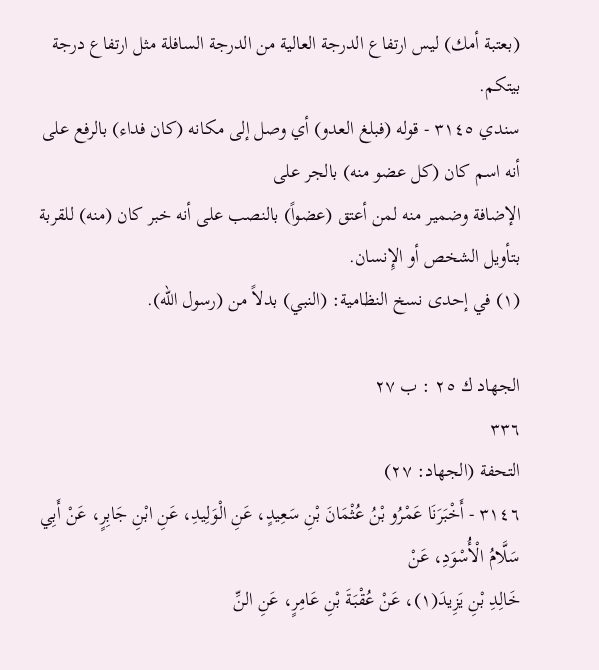(بعتبة أمك) ليس ارتفاع الدرجة العالية من الدرجة السافلة مثل ارتفاع درجة بيتكم.
سندي ٣١٤٥ - قوله (فبلغ العدو) أي وصل إلى مكانه (كان فداء) بالرفع على أنه اسم كان (كل عضو منه) بالجر على
الإضافة وضمير منه لمن أعتق (عضواً) بالنصب على أنه خبر كان (منه) للقربة بتأويل الشخص أو الإِنسان.
(١) في إحدى نسخ النظامية: (النبي) بدلاً من (رسول الله).

الجهاد ك ٢٥ : ب ٢٧
٣٣٦
التحفة (الجهاد: ٢٧)
٣١٤٦ - أَخْبَرَنَا عَمْرُو بْنُ عُثْمَانَ بْنِ سَعِيدٍ، عَنِ الْوَلِيدِ، عَنِ ابْنِ جَابِرٍ، عَنْ أَبِي سَلَّامُ الْأُسْوَدِ، عَنْ
خَالِدِ بْنِ يَزِيدَ(١)، عَنْ عُقْبَةَ بْنِ عَامِرٍ، عَنِ النِّ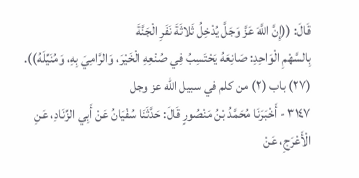قَالَ: ((إِنَّ اللَّهَ عَزَّ وَجَلَّ يُدْخِلُ ثَلاثَةَ نَفَرِ الْجَنَّةَ
بِالسَّهْمِ الْوَاحِدِ: صَانِعَهُ يَحْتَسِبُ فِي صُنْعِهِ الْخَيْرَ، وَالرَّامِيَ بِهِ، وَمُنَيِّلَهُ)).
(٢٧) باب (٢) من كلم في سبيل الله عز وجل
٣١٤٧ - أَخْبَرَنَا مُحَمَّدُ بْنُ مَنْصُورٍ قَالَ: حَدَّثَنَا سُفْيَانُ عَنْ أَبِي الزِّنَادِ، عَنِ الْأَعْرَجِ، عَنْ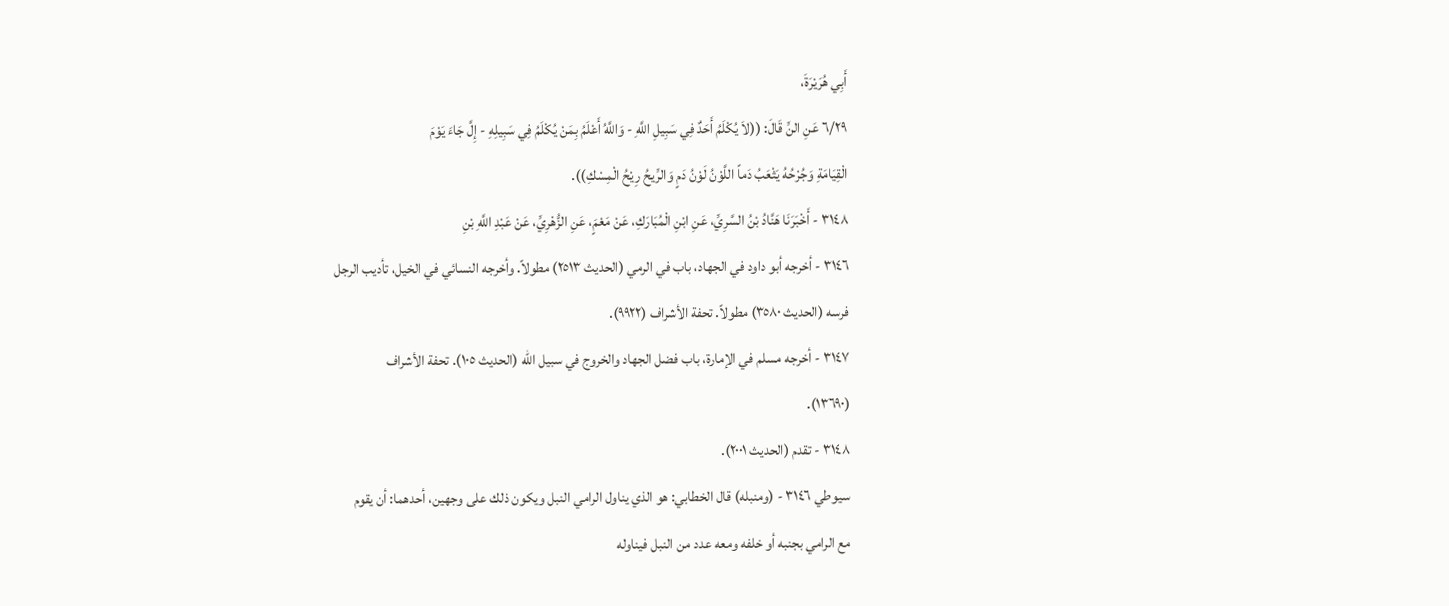أَبِي هُرَيْرَةَ،
٦/٢٩ عَنِ النِّ قَالَ: ((لاَ يُكْلَمُ أَحَدٌ فِي سَبِيلِ اللَّهِ - وَاللَّهُ أَعْلَمُ بِمَنْ يُكْلَمُ فِي سَبِيلِهِ - إِلَّ جَاءَ يَوْمَ
الْقِيَامَةِ وَجُرْحُهُ يَثْعَبُ دَماً اللَّوْنُ لَوْنُ دَمٍ وَالرِّيحُ رِيْحُ الْمِسْكِ)).
٣١٤٨ - أَخْبَرَنَا هَنَّادُ بْنُ السَّرِيِّ، عَنِ ابْنِ الْمُبَارَكِ، عَنْ مَعْمٍَ، عَنِ الزُّهْرِيِّ، عَنْ عَبْدِ اللَّهِ بْنِ
٣١٤٦ - أخرجه أبو داود في الجهاد، باب في الرمي (الحديث ٢٥١٣) مطولاً. وأخرجه النسائي في الخيل، تأديب الرجل
فرسه (الحديث ٣٥٨٠) مطولاً. تحفة الأشراف (٩٩٢٢).
٣١٤٧ - أخرجه مسلم في الإمارة، باب فضل الجهاد والخروج في سبيل الله (الحديث ١٠٥). تحفة الأشراف
(١٣٦٩٠).
٣١٤٨ - تقدم (الحديث ٢٠٠١).
سيوطي ٣١٤٦ - (ومنبله) قال الخطابي: هو الذي يناول الرامي النبل ويكون ذلك على وجهين، أحدهما: أن يقوم
مع الرامي بجنبه أو خلفه ومعه عدد من النبل فيناوله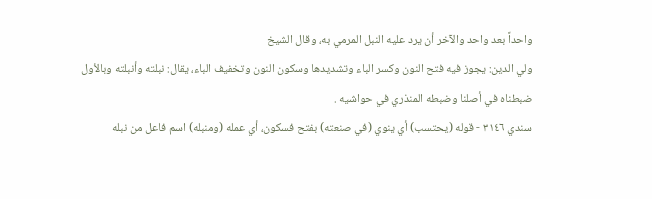واحداً بعد واحد والآخر أن يرد عليه النبل المرمي به، وقال الشيخ
ولي الدين: يجوز فيه فتح النون وكسر الباء وتشديدها وسكون النون وتخفيف الباء، يقال: نبلته وأنبلته وبالأول
ضبطناه في أصلنا وضبطه المنذري في حواشيه .
سندي ٣١٤٦ - قوله (یحتسب) أي ينوي (في صنعته) بفتح فسكون، أي عمله (ومنبله) اسم فاعل من نبله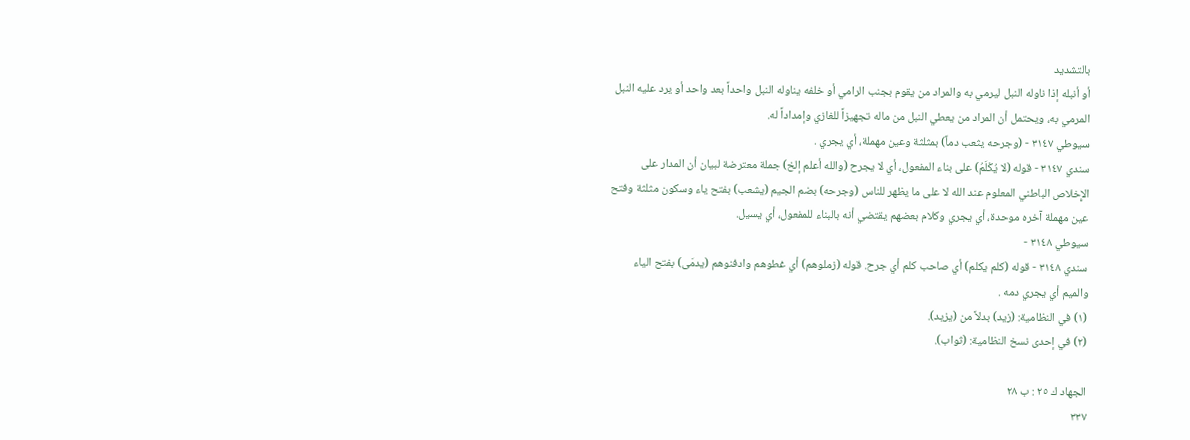بالتشديد
أو أنبله إذا ناوله النبل ليرمي به والمراد من يقوم بجنب الرامي أو خلفه يناوله النبل واحداً بعد واحد أو يرد عليه النبل
المرمي به، ويحتمل أن المراد من يعطي النبل من ماله تجهيزاً للغازي وإمداداً له.
سيوطي ٣١٤٧ - (وجرحه يثعب دماً) بمثلثة وعين مهملة، أي يجري .
سندي ٣١٤٧ - قوله (لا يُكْلَمُ) على بناء المفعول، أي لا يجرح (والله أعلم إلخ) جملة معترضة لبيان أن المدار على
الإِخلاص الباطني المعلوم عند الله لا على ما يظهر للناس (وجرحه) بضم الجيم (يشعب) بفتح ياء وسكون مثلثة وفتح
عين مهملة آخره موحدة، أي يجري وكلام بعضهم يقتضي أنه بالبناء للمفعول، أي يسيل.
سيوطي ٣١٤٨ -
سندي ٣١٤٨ - قوله (كلم يكلم) أي صاحب كلم أي جرح. قوله (زملوهم) أي غطوهم وادفنوهم (يدمَى) بفتح الياء
والميم أي يجري دمه .
(١) في النظامية: (زيد) بدلاً من (يزيد).
(٢) في إحدى نسخ النظامية: (ثواب).

الجهاد ك ٢٥ : ب ٢٨
٣٣٧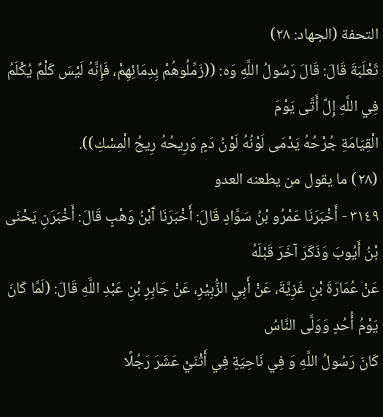التحفة (الجهاد: ٢٨)
ثَعْلَبَةَ قَالَ: قَالَ رَسُولُ اللَّهِ وَه: ((زَمِّلُوهُمْ بِدِمَائِهِمْ، فَإِنَّهُ لَيْسَ كَلْمٌ يُكْلَمُ فِي اللَّهِ إِلَّ أَتَّى يَوْمَ
الْقِيَامَةِ جُرْحُهُ يَدْمَى لَوْنُهُ لَوْنُ دَمٍ وَرِيحُهُ رِيحُ الْمِسْكِ)).
(٢٨) ما يقول من يطعنه العدو
٣١٤٩ - أَخْبَرَنَا عَمْرُو بْنُ سَوَّادٍ قَالَ: أَخْبَرَنَا آَبْنُ وَهْبٍ قَالَ: أَخْبَرَنِ يَحْنَى بْنُ أَيُوبَ وَذَكَرَ آخَرَ قَبْلَهُ
عَنْ عُمَارَةَ بْنِ غَزِيَّةَ، عَنْ أَبِي الزُّبِيْرِ، عَنْ جَابِرِ بْنِ عَبْدِ اللَّهِ قَالَ: (لَمَّا كَانَ يَوْمُ أُحُدٍ وَوَلَّى النَّاسُ
كَانَ رَسُولُ اللَّهِ وَ فِي نَاحِيَةٍ فِي أَثْنَيْ عَشَرَ رَجُلًا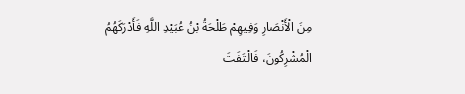مِنَ الْأَنْصَارِ وَفِيهِمْ طَلْحَةُ بْنُ عُبَيْدِ اللَّهِ فَأَدْرَكَهُمُ
الْمُشْرِكُونَ، فَالْتَفَتَ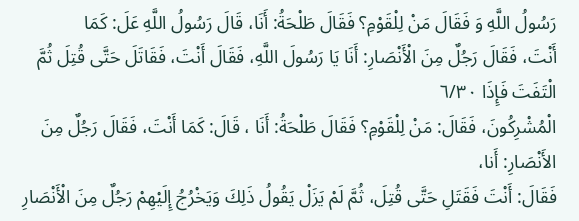رَسُولُ اللَّهِ وَ فَقَالَ مَنْ لِلْقَوْمِ؟ فَقَالَ طَلْحَةُ: أَنَا، قَالَ رَسُولُ اللَّهِ عَلَ: كَمَا
أَنْتَ، فَقَالَ رَجُلٌ مِنَ الْأَنْصَارِ: أَنَا يَا رَسُولَ اللَّهِ، فَقَالَ أَنْتَ، فَقَاتَلَ حَتَّى قُتِلَ ثُمَّ الْتَفَتَ فَإِذَا ٦/٣٠
الْمُشْرِكُونَ، فَقَالَ: مَنْ لِلْقَوْمِ؟ فَقَالَ طَلْحَةُ: أَنَا ، قَالَ: كَمَا أَنْتَ، فَقَالَ رَجُلٌ مِنَ الأَنْصَارِ: أَنا،
فَقَالَ: أَنْتَ فَقَتَلِ حَتَّى قُتِلَ، ثُمَّ لَمْ يَزَلْ يَقُولُ ذَلِكَ وَيَخْرُجُ إِلَيْهِمْ رَجُلٌ مِنَ الْأَنْصَارِ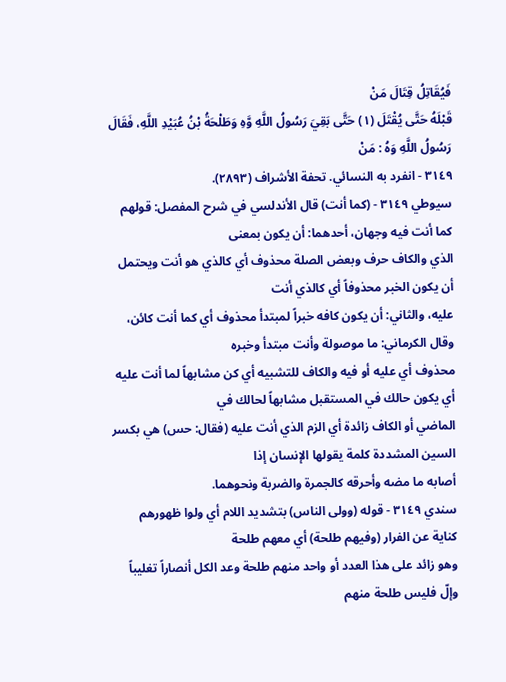فَيُقَاتِلُ قِتَالَ مَنْ
قَبْلَهُ حَتَّى يُقْتَلَ (١) حَتَّى بَقِيَ رَسُولُ اللَّهِ وَّهِ وَطَلْحَةُ بْنُ عُبَيْدِ اللَّهِ، فَقَالَ رَسُولُ اللَّهِ وَهُ : مَنْ
٣١٤٩ - انفرد به النسائي. تحفة الأشراف (٢٨٩٣).
سيوطي ٣١٤٩ - (كما أنت) قال الأندلسي في شرح المفصل: قولهم كما أنت فيه وجهان، أحدهما: أن يكون بمعنى
الذي والكاف حرف وبعض الصلة محذوف أي كالذي هو أنت ويحتمل أن يكون الخبر محذوفاً أي كالذي أنت
عليه، والثاني: أن يكون كافه خبراً لمبتدأ محذوف أي كما أنت كائن، وقال الكرماني: ما موصولة وأنت مبتدأ وخبره
محذوف أي عليه أو فيه والكاف للتشبيه أي كن مشابهاً لما أنت عليه أي يكون حالك في المستقبل مشابهاً لحالك في
الماضي أو الكاف زائدة أي الزم الذي أنت عليه (فقال: حس) هي بكسر السين المشددة كلمة يقولها الإنسان إذا
أصابه ما مضه وأحرقه كالجمرة والضربة ونحوهما.
سندي ٣١٤٩ - قوله (وولى الناس) بتشديد اللام أي ولوا ظهورهم كناية عن الفرار (وفيهم طلحة) أي معهم طلحة
وهو زائد على هذا العدد أو واحد منهم طلحة وعد الكل أنصاراً تغليباً وإلّ فليس طلحة منهم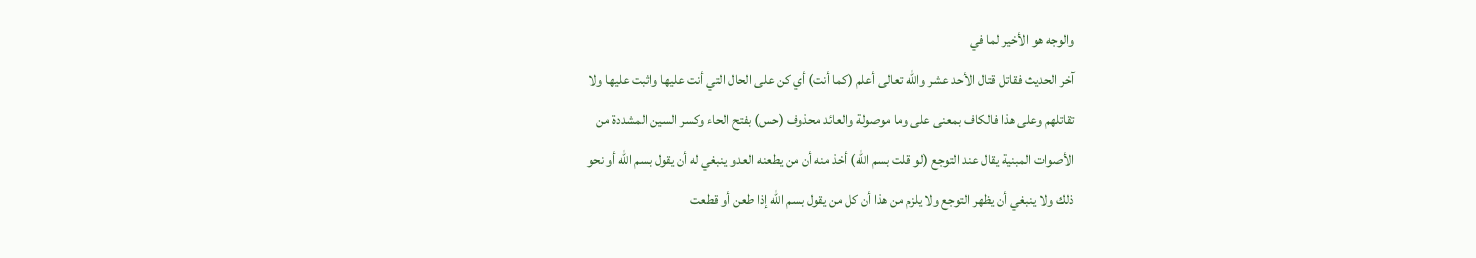والوجه هو الأخير لما في
آخر الحديث فقاتل قتال الأحد عشر والله تعالى أعلم (كما أنت) أي كن على الحال التي أنت عليها واثبت عليها ولا
تقاتلهم وعلى هذا فالكاف بمعنى على وما موصولة والعائد محذوف (حس) بفتح الحاء وكسر السين المشددة من
الأصوات المبنية يقال عند التوجع (لو قلت بسم الله) أخذ منه أن من يطعنه العدو ينبغي له أن يقول بسم الله أو نحو
ذلك ولا ينبغي أن يظهر التوجع ولا يلزم من هذا أن كل من يقول بسم الله إذا طعن أو قطعت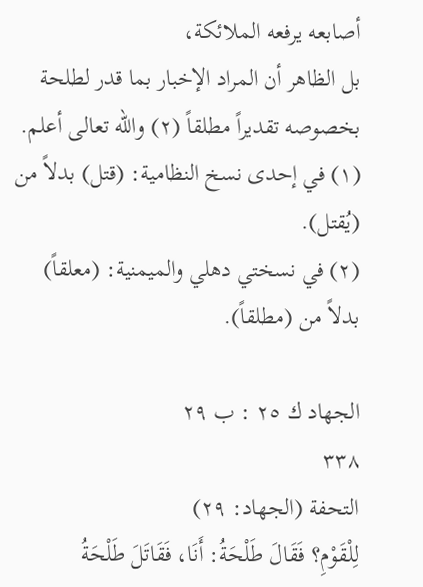أصابعه يرفعه الملائكة،
بل الظاهر أن المراد الإخبار بما قدر لطلحة بخصوصه تقديراً مطلقاً (٢) والله تعالى أعلم.
(١) في إحدى نسخ النظامية: (قتل) بدلاً من (يُقتل).
(٢) في نسختي دهلي والميمنية: (معلقاً) بدلاً من (مطلقاً).

الجهاد ك ٢٥ : ب ٢٩
٣٣٨
التحفة (الجهاد: ٢٩)
لِلْقَوْمِ؟ فَقَالَ طَلْحَةُ: أَنَا، فَقَاتَلَ طَلْحَةُ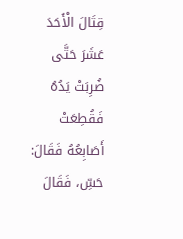قِتَالَ الْأَحَدَ عَشَرَ حَتَّى ضُرِبَتْ يَدُهُ فَقُطِعَتْ أَصَابِعُهُ فَقَالَ:
حَسِّ، فَقَالَ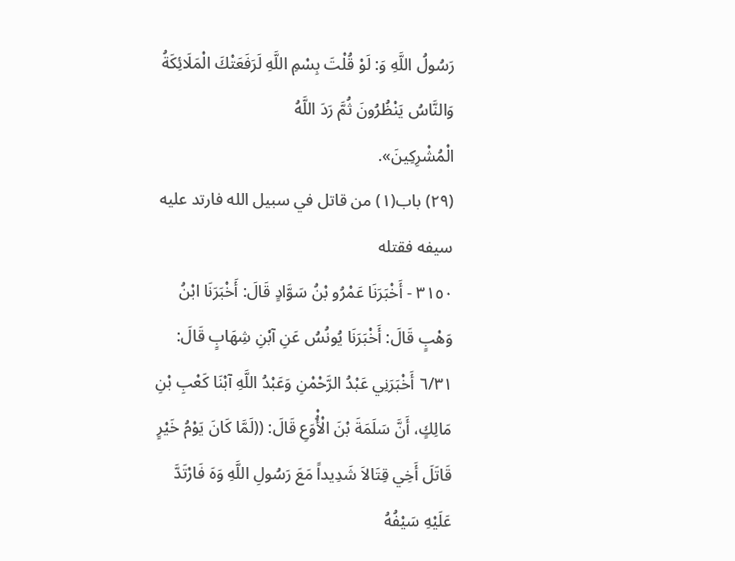رَسُولُ اللَّهِ وَ: لَوْ قُلْتَ بِسْمِ اللَّهِ لَرَفَعَتْكَ الْمَلَائِكَةُ وَالنَّاسُ يَنْظُرُونَ ثُمَّ رَدَ اللَّهُ
الْمُشْرِكِينَ».
(٢٩) باب(١) من قاتل في سبيل الله فارتد عليه سيفه فقتله
٣١٥٠ - أَخْبَرَنَا عَمْرُو بْنُ سَوَّادٍ قَالَ: أَخْبَرَنَا ابْنُ وَهْبٍ قَالَ: أَخْبَرَنَا يُونُسُ عَنِ آبْنِ شِهَابٍ قَالَ:
٦/٣١ أَخْبَرَنِي عَبْدُ الرَّحْمْنِ وَعَبْدُ اللَّهِ آبْنَا كَعْبِ بْنِ مَالِكٍ، أَنَّ سَلَمَةَ بْنَ الْأُْوَعِ قَالَ: ((لَمَّا كَانَ يَوْمُ خَيْرٍ
قَاتَلَ أَخِي قِتَالاَ شَدِيداً مَعَ رَسُولِ اللَّهِ وَهَ فَارْتَدَّ عَلَيْهِ سَيْفُهُ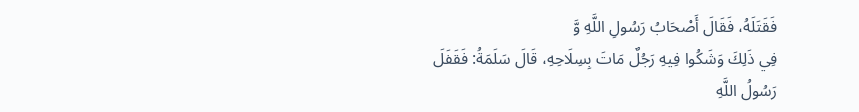فَقَتَلَهُ، فَقَالَ أَصْحَابُ رَسُولِ اللَّهِ وَّ
فِي ذَلِكَ وَشَكُوا فِيهِ رَجُلٌ مَاتَ بِسِلَاحِهِ، قَالَ سَلَمَةُ: فَقَفَلَ رَسُولُ اللَّهِ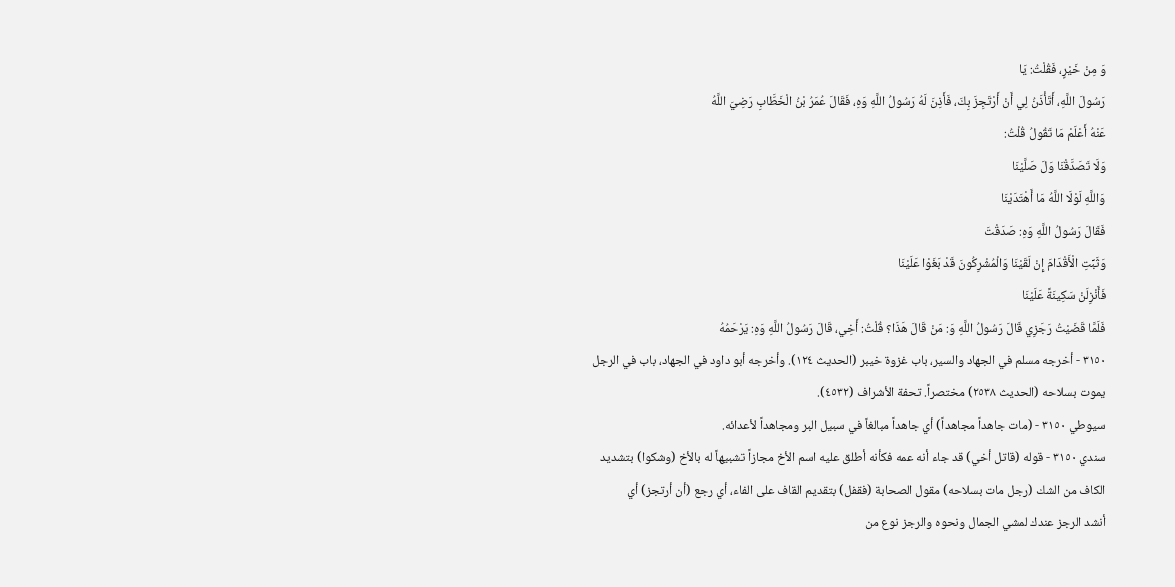وَ مِنْ خَيْرٍ، فَقُلْتُ: يَا
رَسُولَ اللَّهِ، أَتَأْذَنُ لِي أَنْ أَرْتَجِزَ بِكَ، فَأَذِنَ لَهُ رَسُولُ اللَّهِ وَهِ، فَقَالَ عُمَرُ بْنُ الْخَطَّابِ رَضِيَ اللَّهُ
عَنْهُ أَعْلَمْ مَا تَقُولُ قُلْتُ:
وَلَا تَصَدَّقْنَا وَلَ صَلَّيْنَا
وَاللَّهِ لَوْلَا اللَّهُ مَا أَهْتَدَيْنَا
فَقَالَ رَسُولُ اللَّهِ وَهِ: صَدَقْتَ
وَثَبِّتِ الْأَقْدَامَ إِنْ لَقَيْنَا وَالْمُشْرِكُونَ قَدْ بَغَوْا عَلَيْنَا
فَأَنْزِلَنْ سَكِينَةً عَلَيْنَا
فَلَمَّا قَضَيْتُ رَجَزِي قَالَ رَسُولُ اللَّهِ وَ: مَنْ قَالَ هَذَا؟ قُلْتُ: أَخِي، قَالَ رَسُولُ اللَّهِ وَهِ: يَرْحَمُهُ
٣١٥٠ - أخرجه مسلم في الجهاد والسير، باب غزوة خيبر (الحديث ١٢٤). وأخرجه أبو داود في الجهاد، باب في الرجل
يموت بسلاحه (الحديث ٢٥٣٨) مختصراً. تحفة الأشراف (٤٥٣٢).
سيوطي ٣١٥٠ - (مات جاهداً مجاهداً) أي جاهداً مبالغاً في سبيل البر ومجاهداً لأعدائه.
سندي ٣١٥٠ - قوله (قاتل أخي) قد جاء أنه عمه فكأنه أطلق عليه اسم الأخ مجازاً تشبيهاً له بالأخ (وشكوا) بتشديد
الكاف من الشك (رجل مات بسلاحه) مقول الصحابة (فقفل) بتقديم القاف على الفاء، أي رجع (أن أرتجز) أي
أنشد الرجز عندك لمشي الجمال ونحوه والرجز نوع من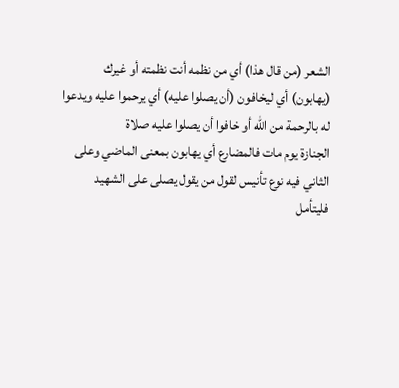الشعر (من قال هذا) أي من نظمه أنت نظمته أو غيرك
(يهابون) أي ليخافون (أن يصلوا عليه) أي يرحموا عليه ويدعوا له بالرحمة من الله أو خافوا أن يصلوا عليه صلاة
الجنازة يوم مات فالمضارع أي يهابون بمعنى الماضي وعلى الثاني فيه نوع تأنيس لقول من يقول يصلى على الشهيد
فليتأمل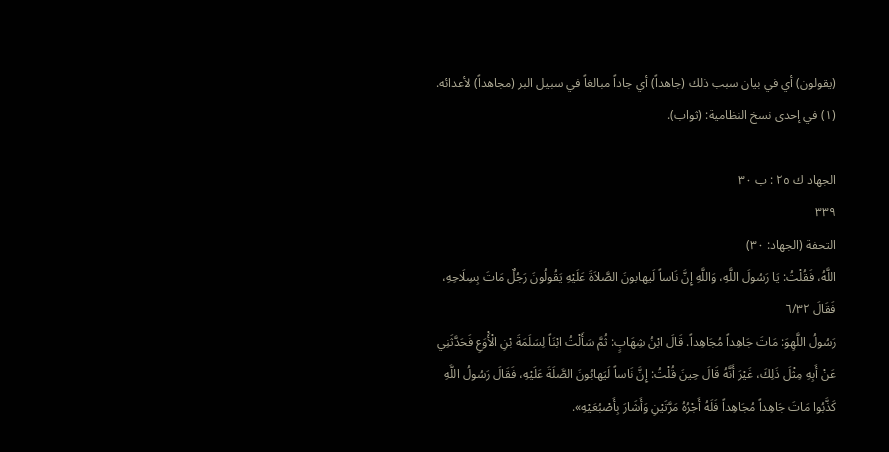(يقولون) أي في بيان سبب ذلك (جاهداً) أي جاداً مبالغاً في سبيل البر (مجاهداً) لأعدائه.
(١) في إحدى نسخ النظامية: (ثواب).

الجهاد ك ٢٥ : ب ٣٠
٣٣٩
التحفة (الجهاد: ٣٠)
اللَّهُ، فَقُلْتُ: يَا رَسُولَ اللَّهِ، وَاللَّهِ إِنَّ نَاساً لَيهابونَ الصَّلاَةَ عَلَيْهِ يَقُولُونَ رَجُلٌ مَاتَ بِسِلَاحِهِ، فَقَالَ ٦/٣٢
رَسُولُ اللَّهِوَ: مَاتَ جَاهِداً مُجَاهِداً. قَالَ ابْنُ شِهَابٍ: ثُمَّ سَأَلْتُ ابْنَاً لِسَلَمَةَ بْنِ الْأَْوَعِ فَحَدَّثَنِي
عَنْ أَبِهِ مِثْلَ ذَلِكَ، غَيْرَ أَنَّهُ قَالَ حِينَ قُلْتُ: إِنَّ نَاساً لَيَهابُونَ الصَّلَةَ عَلَيْهِ، فَقَالَ رَسُولُ اللَّهِ
كَذَّبُوا مَاتَ جَاهِداً مُجَاهِداً فَلَهُ أَجْرُهُ مَرَّتَيْنِ وَأَشَارَ بِأَصْبُعَيْهِ».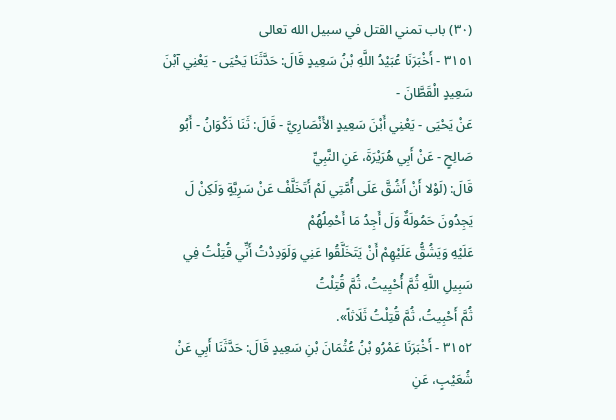(٣٠) باب تمني القتل في سبيل الله تعالى
٣١٥١ - أَخْبَرَنَا عُبَيْدُ اللَّهِ بْنُ سَعِيدٍ قَالَ: حَدَّثَنَا يَحْيَى - يَعْنِي آبْنَ سَعِيدٍ الْقَطَّانَ -
عَنْ يَحْيَى - يَعْنِي أَبْنَ سَعِيدٍ الأَنْصَارِيَّ - قَالَ: ثَنَا ذَكْوَانُ - أَبُو صَالِحٍ - عَنْ أَبِي هُرَيْرَةَ، عَنِ النَّبِيِّ
قَالَ: (لَوْلا أَنْ أَشُقَّ عَلَى أُمَّتِي لَمْ أَتَخَلَّفْ عَنْ سَرِيَّةٍ وَلَكِنْ لَ يَجِدُونَ حَمُولَةٌ وَلَ أَجِدُ مَا أَحْمِلُهُمْ
عَلَيْهِ وَيَشُقُّ عَلَيْهِمْ أَنْ يَتَخَلَّقُوا عَنِي وَلَوَدِدْتُ أَنِّي قُتِلْتُ فِي سَبِيلِ اللَّهِ ثُمَّ أُحْيِيتُ، ثُمَّ قُتِلْتُ
ثُمَّ أَحْبِيتُ، ثُمَّ قُتِلْتُ ثَلَاثاً».
٣١٥٢ - أَخْبَرَنَا عَمْرُو بْنُ عُثْمَانَ بْنِ سَعِيدٍ قَالَ: حَدَّثَنَا أَبِي عَنْ شُعَيْبٍ، عَنِ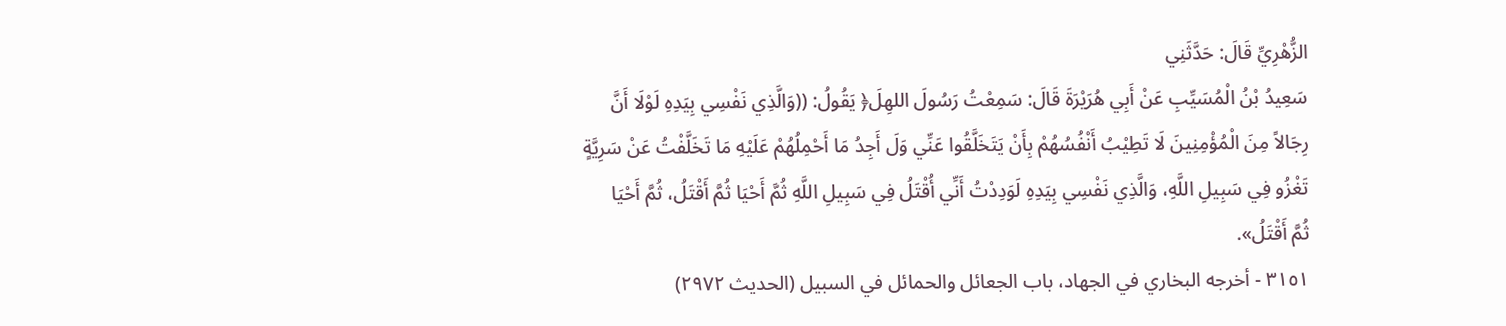الزُّهْرِيِّ قَالَ: حَدَّثَنِي
سَعِيدُ بْنُ الْمُسَيِّبِ عَنْ أَبِي هُرَيْرَةَ قَالَ: سَمِعْتُ رَسُولَ اللهِلَ﴿ يَقُولُ: ((وَالَّذِي نَفْسِي بِيَدِهِ لَوْلَا أَنَّ
رِجَالاً مِنَ الْمُؤْمِنِينَ لَا تَطِيْبُ أَنْفُسُهُمْ بِأَنْ يَتَخَلَّقُوا عَنِّي وَلَ أَجِدُ مَا أَحْمِلُهُمْ عَلَيْهِ مَا تَخَلَّفْتُ عَنْ سَرِيَّةٍ
تَغْزُو فِي سَبِيلِ اللَّهِ، وَالَّذِي نَفْسِي بِيَدِهِ لَوَدِدْتُ أَنِّي أُقْتَلُ فِي سَبِيلِ اللَّهِ ثُمَّ أَحْيَا ثُمَّ أَقْتَلُ، ثُمَّ أَحْيَا
ثُمَّ أَقْتَلُ».
٣١٥١ - أخرجه البخاري في الجهاد، باب الجعائل والحمائل في السبيل (الحديث ٢٩٧٢)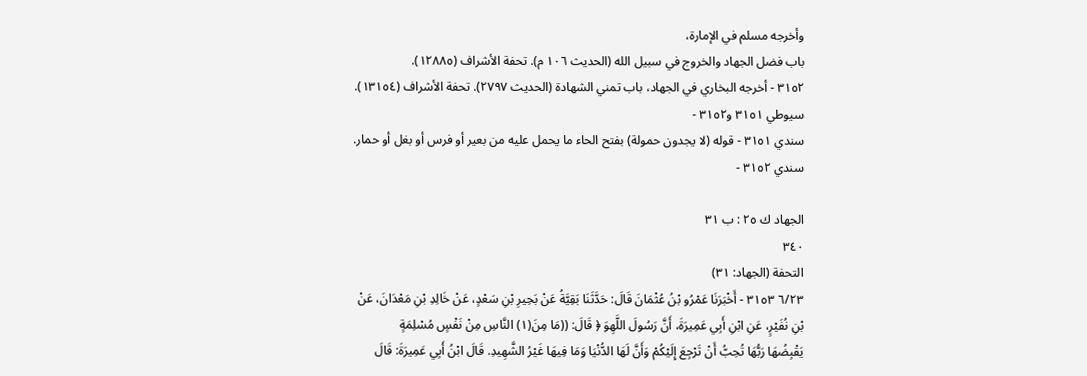وأخرجه مسلم في الإمارة،
باب فضل الجهاد والخروج في سبيل الله (الحديث ١٠٦ م). تحفة الأشراف (١٢٨٨٥).
٣١٥٢ - أخرجه البخاري في الجهاد، باب تمني الشهادة (الحديث ٢٧٩٧). تحفة الأشراف (١٣١٥٤).
سيوطي ٣١٥١ و٣١٥٢ -
سندي ٣١٥١ - قوله (لا يجدون حمولة) بفتح الحاء ما يحمل عليه من بعير أو فرس أو بغل أو حمار.
سندي ٣١٥٢ -

الجهاد ك ٢٥ : ب ٣١
٣٤٠
التحفة (الجهاد: ٣١)
٦/٢٣ ٣١٥٣ - أَخْبَرَنَا عَمْرُو بْنُ عُثْمَانَ قَالَ: حَدَّثَنَا بَقِيَّةُ عَنْ بَحِيرِ بْنِ سَعْدٍ، عَنْ خَالِدِ بْنِ مَعْدَانَ، عَنْ
بْنِ نُفَيْرٍ، عَنِ ابْنِ أَبِي عَمِيرَةَ، أَنَّ رَسُولَ اللَّهِوَ ﴿ قَالَ: ((مَا مِنَ(١) النَّاسِ مِنْ نَفْسٍ مُسْلِمَةٍ
يَقْبِضُهَا رَبُّهَا تُحِبُّ أَنْ تَرْجِعَ إِلَيْكُمْ وَأَنَّ لَهَا الدُّنْيَا وَمَا فِيهَا غَيْرُ الشَّهِيدِ. قَالَ ابْنُ أَبِي عَمِيرَةَ: قَالَ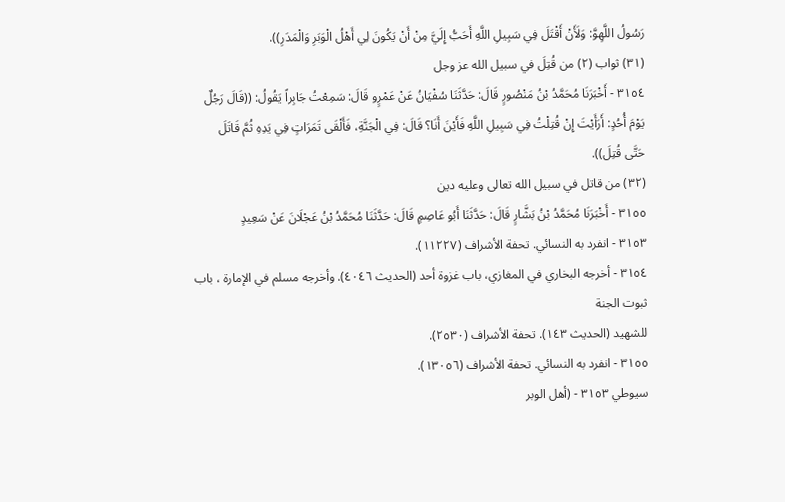رَسُولُ اللَّهِوَّ: وَلَأَنْ أَقْتَلَ فِي سَبِيلِ اللَّهِ أَحَبُّ إِلَيَّ مِنْ أَنْ يَكُونَ لِي أَهْلُ الْوَبَرِ وَالْمَدَرِ)).
(٣١) ثواب (٢) من قُتِلَ في سبيل الله عز وجل
٣١٥٤ - أَخْبَرَنَا مُحَمَّدُ بْنُ مَنْصُورٍ قَالَ: حَدَّثَنَا سُفْيَانُ عَنْ عَمْرٍو قَالَ: سَمِعْتُ جَابِراً يَقُولُ: ((قَالَ رَجُلٌ
يَوْمَ أُحُدٍ: أَرَأَيْتَ إِنْ قُتِلْتُ فِي سَبِيلِ اللَّهِ فَأَيْنَ أَنَا؟ قَالَ: فِي الْجَنَّةِ، فَأَلْقَى تَمَرَاتٍ فِي يَدِهِ ثُمَّ قَاتَلَ
حَتَّى قُتِلَ)).
(٣٢) من قاتل في سبيل الله تعالی وعلیه دین
٣١٥٥ - أَخْبَرَنَا مُحَمَّدُ بْنُ بَشَّارٍ قَالَ: حَدَّثَنَا أَبُو عَاصِمٍ قَالَ: حَدَّثَنَا مُحَمَّدُ بْنُ عَجْلَانَ عَنْ سَعِيدٍ
٣١٥٣ - انفرد به النسائي. تحفة الأشراف (١١٢٢٧).
٣١٥٤ - أخرجه البخاري في المغازي، باب غزوة أحد (الحديث ٤٠٤٦). وأخرجه مسلم في الإمارة ، باب ثبوت الجنة
للشهيد (الحديث ١٤٣). تحفة الأشراف (٢٥٣٠).
٣١٥٥ - انفرد به النسائي. تحفة الأشراف (١٣٠٥٦).
سيوطي ٣١٥٣ - (أهل الوبر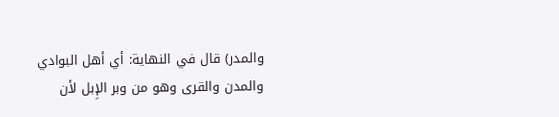والمدر) قال في النهاية: أي أهل البوادي والمدن والقرى وهو من وبر الإِبل لأن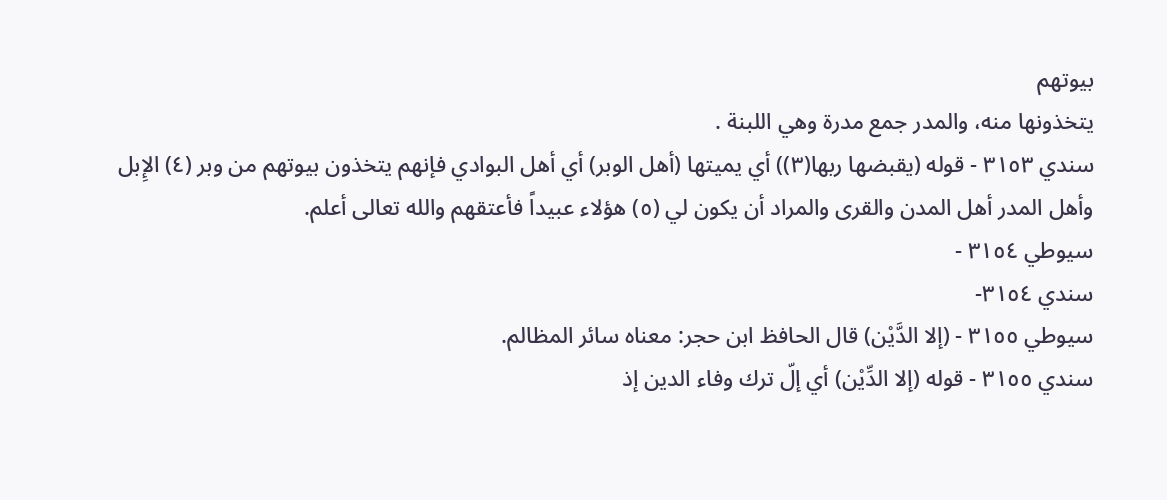بيوتهم
يتخذونها منه، والمدر جمع مدرة وهي اللبنة .
سندي ٣١٥٣ - قوله (يقبضها ربها(٣)) أي يميتها (أهل الوبر) أي أهل البوادي فإنهم يتخذون بيوتهم من وبر (٤) الإِبل
وأهل المدر أهل المدن والقرى والمراد أن يكون لي (٥) هؤلاء عبيداً فأعتقهم والله تعالى أعلم.
سيوطي ٣١٥٤ -
سندي ٣١٥٤-
سيوطي ٣١٥٥ - (إلا الدَّيْن) قال الحافظ ابن حجر: معناه سائر المظالم.
سندي ٣١٥٥ - قوله (إلا الدِّيْن) أي إلّ ترك وفاء الدين إذ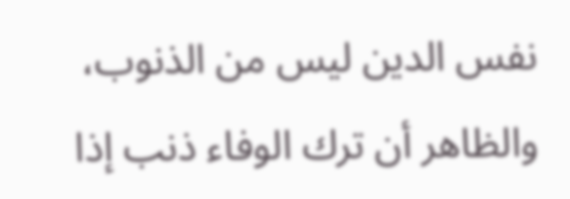نفس الدين ليس من الذنوب، والظاهر أن ترك الوفاء ذنب إذا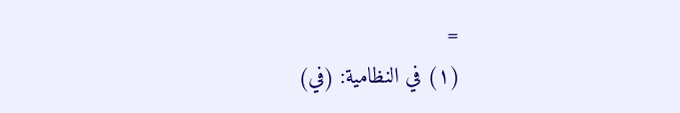=
(١) في النظامية: (في)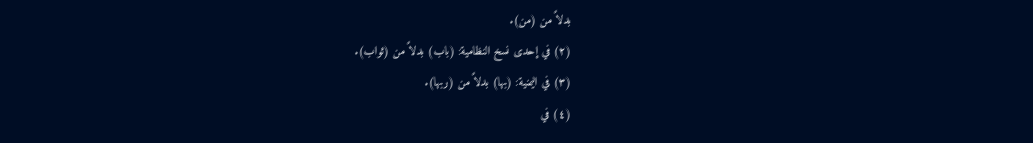بدلاً من (من).
(٢) في إحدى نسخ النظامية: (باب) بدلاً من (ثواب).
(٣) في اليمنية: (بها) بدلاً من (ربها).
(٤) في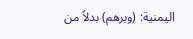اليمنية: (وبرهم) بدلاً من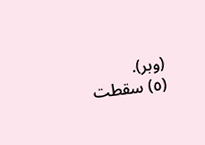(وبر).
(٥) سقطت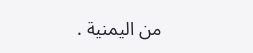من اليمنية .